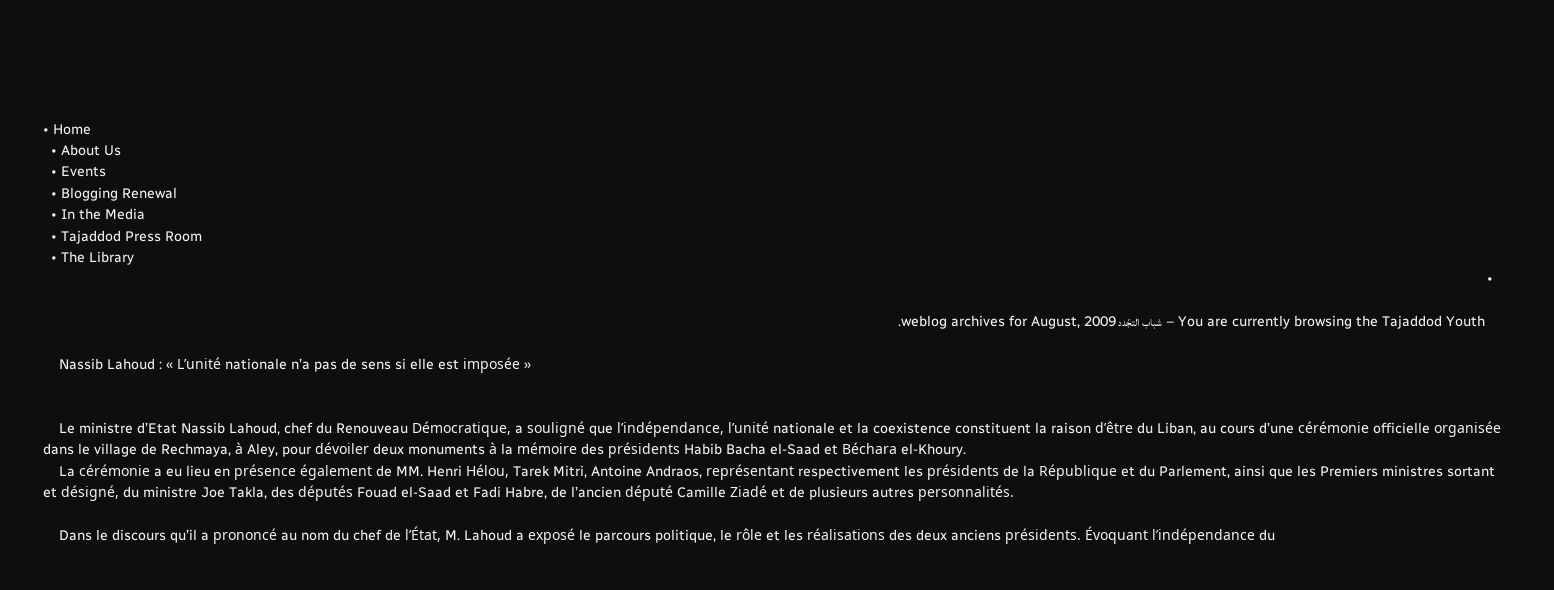• Home
  • About Us
  • Events
  • Blogging Renewal
  • In the Media
  • Tajaddod Press Room
  • The Library
  •

    You are currently browsing the Tajaddod Youth – شباب التجّدد weblog archives for August, 2009.

    Nassib Lahoud : « L’unité nationale n’a pas de sens si elle est imposée »


    Le ministre d’Etat Nassib Lahoud, chef du Renouveau Démocratique, a souligné que l’indépendance, l’unité nationale et la coexistence constituent la raison d’être du Liban, au cours d’une cérémonie officielle organisée dans le village de Rechmaya, à Aley, pour dévoiler deux monuments à la mémoire des présidents Habib Bacha el-Saad et Béchara el-Khoury.
    La cérémonie a eu lieu en présence également de MM. Henri Hélou, Tarek Mitri, Antoine Andraos, représentant respectivement les présidents de la République et du Parlement, ainsi que les Premiers ministres sortant et désigné, du ministre Joe Takla, des députés Fouad el-Saad et Fadi Habre, de l’ancien député Camille Ziadé et de plusieurs autres personnalités.

    Dans le discours qu’il a prononcé au nom du chef de l’État, M. Lahoud a exposé le parcours politique, le rôle et les réalisations des deux anciens présidents. Évoquant l’indépendance du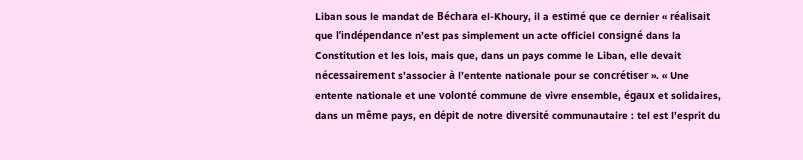Liban sous le mandat de Béchara el-Khoury, il a estimé que ce dernier « réalisait que l’indépendance n’est pas simplement un acte officiel consigné dans la Constitution et les lois, mais que, dans un pays comme le Liban, elle devait nécessairement s’associer à l’entente nationale pour se concrétiser ». « Une entente nationale et une volonté commune de vivre ensemble, égaux et solidaires, dans un même pays, en dépit de notre diversité communautaire : tel est l’esprit du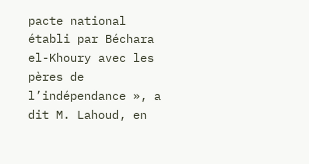pacte national établi par Béchara el-Khoury avec les pères de l’indépendance », a dit M. Lahoud, en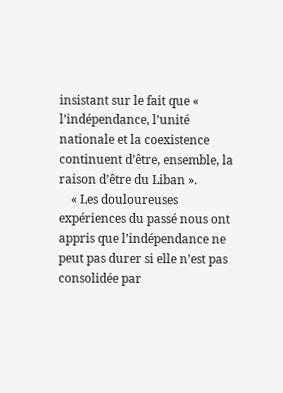insistant sur le fait que « l’indépendance, l’unité nationale et la coexistence continuent d’être, ensemble, la raison d’être du Liban ».
    « Les douloureuses expériences du passé nous ont appris que l’indépendance ne peut pas durer si elle n’est pas consolidée par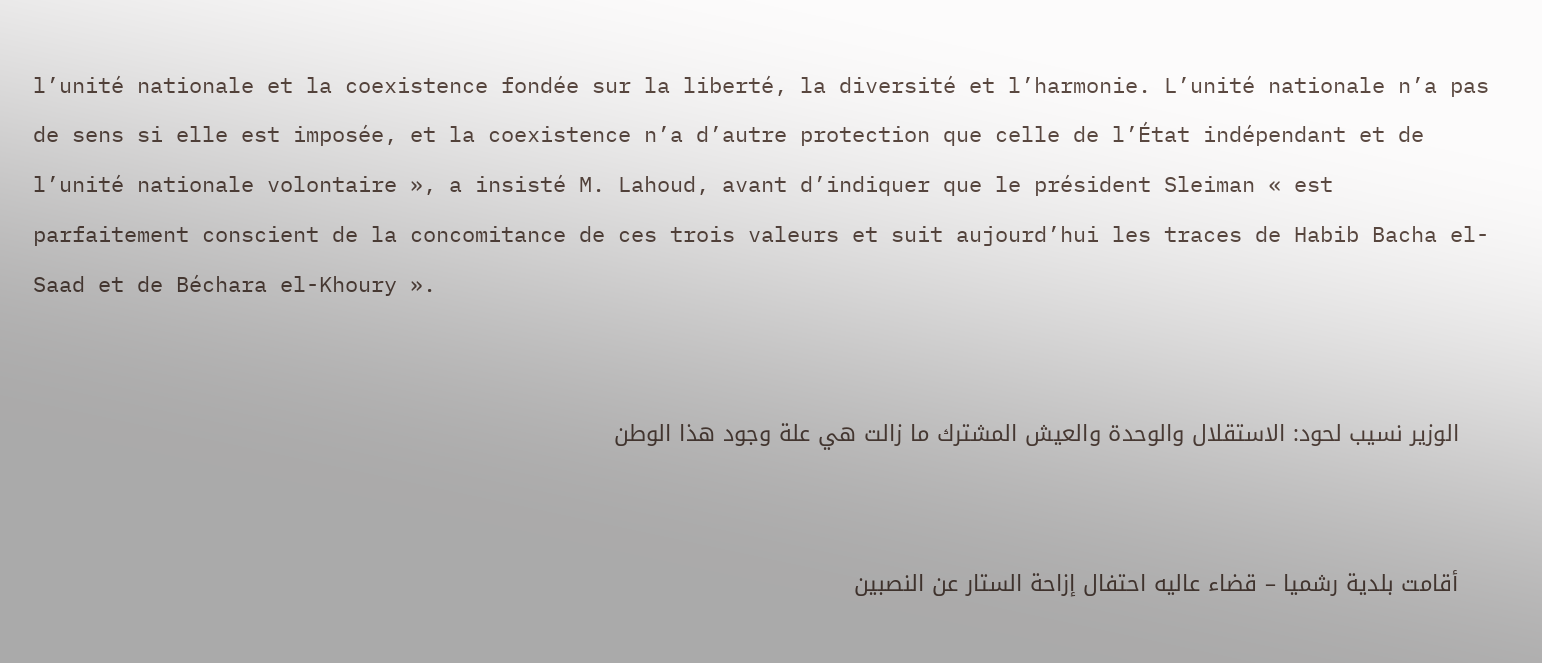l’unité nationale et la coexistence fondée sur la liberté, la diversité et l’harmonie. L’unité nationale n’a pas de sens si elle est imposée, et la coexistence n’a d’autre protection que celle de l’État indépendant et de l’unité nationale volontaire », a insisté M. Lahoud, avant d’indiquer que le président Sleiman « est parfaitement conscient de la concomitance de ces trois valeurs et suit aujourd’hui les traces de Habib Bacha el-Saad et de Béchara el-Khoury ».


    الوزير نسيب لحود: الاستقلال والوحدة والعيش المشترك ما زالت هي علة وجود هذا الوطن


    أقامت بلدية رشميا – قضاء عاليه احتفال إزاحة الستار عن النصبين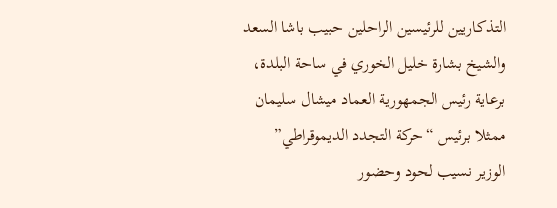التذكاريين للرئيسين الراحلين حبيب باشا السعد والشيخ بشارة خليل الخوري في ساحة البلدة، برعاية رئيس الجمهورية العماد ميشال سليمان ممثلا برئيس “حركة التجدد الديموقراطي” الوزير نسيب لحود وحضور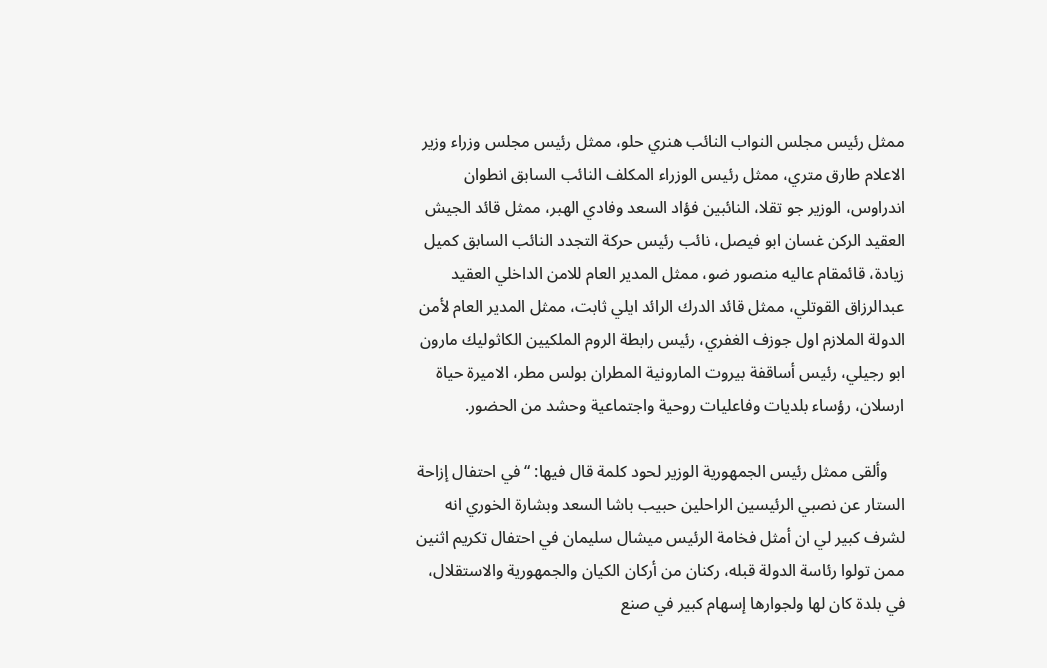ممثل رئيس مجلس النواب النائب هنري حلو، ممثل رئيس مجلس وزراء وزير الاعلام طارق متري، ممثل رئيس الوزراء المكلف النائب السابق انطوان اندراوس، الوزير جو تقلا، النائبين فؤاد السعد وفادي الهبر، ممثل قائد الجيش العقيد الركن غسان ابو فيصل، نائب رئيس حركة التجدد النائب السابق كميل زيادة، قائمقام عاليه منصور ضو، ممثل المدير العام للامن الداخلي العقيد عبدالرزاق القوتلي، ممثل قائد الدرك الرائد ايلي ثابت، ممثل المدير العام لأمن الدولة الملازم اول جوزف الغفري، رئيس رابطة الروم الملكيين الكاثوليك مارون ابو رجيلي، رئيس أساقفة بيروت المارونية المطران بولس مطر، الاميرة حياة ارسلان، رؤساء بلديات وفاعليات روحية واجتماعية وحشد من الحضور.

    وألقى ممثل رئيس الجمهورية الوزير لحود كلمة قال فيها: “في احتفال إزاحة الستار عن نصبي الرئيسين الراحلين حبيب باشا السعد وبشارة الخوري انه لشرف كبير لي ان أمثل فخامة الرئيس ميشال سليمان في احتفال تكريم اثنين ممن تولوا رئاسة الدولة قبله، ركنان من أركان الكيان والجمهورية والاستقلال، في بلدة كان لها ولجوارها إسهام كبير في صنع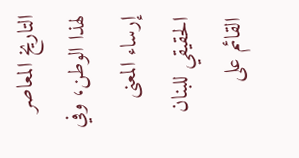التاريخ المعاصر لهذا الوطن، وفي إرساء المعنى الحقيقي للبنان القائم على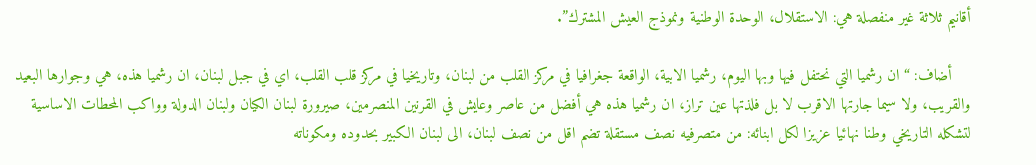أقانيم ثلاثة غير منفصلة هي: الاستقلال، الوحدة الوطنية ونموذج العيش المشترك”.

    أضاف: “ان رشميا التي نحتفل فيها وبها اليوم، رشميا الابية، الواقعة جغرافيا في مركز القلب من لبنان، وتاريخيا في مركز قلب القلب، اي في جبل لبنان، ان رشميا هذه، هي وجوارها البعيد والقريب، ولا سيما جارتها الاقرب لا بل فلذتها عين تراز، ان رشميا هذه هي أفضل من عاصر وعايش في القرنين المنصرمين، صيرورة لبنان الكيان ولبنان الدولة وواكب المحطات الاساسية لتشكله التاريخي وطنا نهائيا عزيزا لكل ابنائه: من متصرفيه نصف مستقلة تضم اقل من نصف لبنان، الى لبنان الكبير بحدوده ومكوناته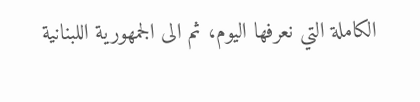الكاملة التي نعرفها اليوم، ثم الى الجمهورية اللبنانية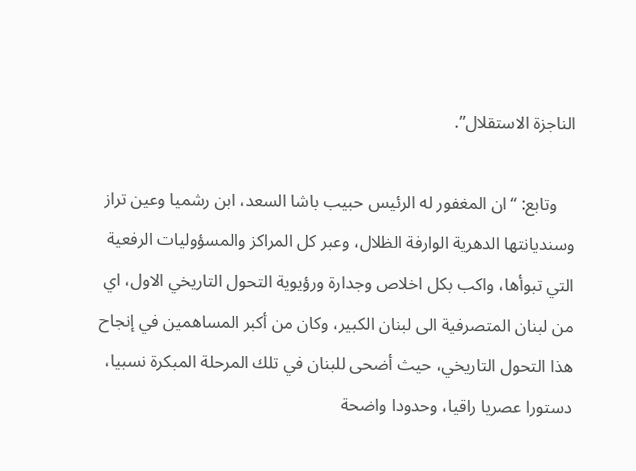الناجزة الاستقلال”.

    وتابع: “ان المغفور له الرئيس حبيب باشا السعد، ابن رشميا وعين تراز وسنديانتها الدهرية الوارفة الظلال، وعبر كل المراكز والمسؤوليات الرفعية التي تبوأها، واكب بكل اخلاص وجدارة ورؤيوية التحول التاريخي الاول، اي من لبنان المتصرفية الى لبنان الكبير، وكان من أكبر المساهمين في إنجاح هذا التحول التاريخي، حيث أضحى للبنان في تلك المرحلة المبكرة نسبيا، دستورا عصريا راقيا، وحدودا واضحة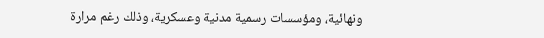ونهائية، ومؤسسات رسمية مدنية وعسكرية، وذلك رغم مرارة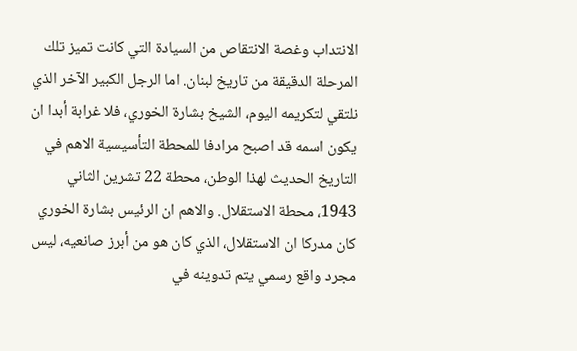الانتداب وغصة الانتقاص من السيادة التي كانت تميز تلك المرحلة الدقيقة من تاريخ لبنان. اما الرجل الكبير الآخر الذي نلتقي لتكريمه اليوم، الشيخ بشارة الخوري، فلا غرابة أبدا ان يكون اسمه قد اصبح مرادفا للمحطة التأسيسية الاهم في التاريخ الحديث لهذا الوطن، محطة 22 تشرين الثاني 1943، محطة الاستقلال. والاهم ان الرئيس بشارة الخوري كان مدركا ان الاستقلال، الذي كان هو من أبرز صانعيه، ليس مجرد واقع رسمي يتم تدوينه في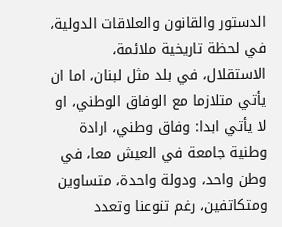الدستور والقانون والعلاقات الدولية، في لحظة تاريخية ملائمة، الاستقلال، في بلد مثل لبنان، اما ان يأتي متلازما مع الوفاق الوطني، او لا يأتي ابدا: وفاق وطني، ارادة وطنية جامعة في العيش معا، في وطن واحد، ودولة واحدة، متساوين ومتكاتفين، رغم تنوعنا وتعدد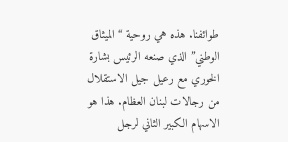طوائفنا. هذه هي روحية “الميثاق الوطني” الذي صنعه الرئيس بشارة الخوري مع رعيل جيل الاستقلال من رجالات لبنان العظام. هذا هو الاسهام الكبير الثاني لرجل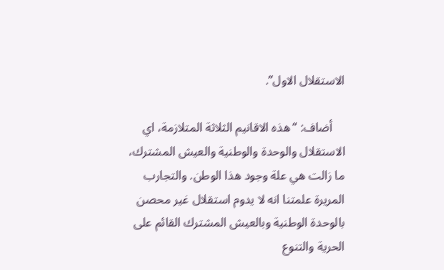الاستقلال الاول”.

    أضاف: “هذه الاقانيم الثلاثة المتلازمة، اي الاستقلال والوحدة والوطنية والعيش المشترك، ما زالت هي علة وجود هذا الوطن. والتجارب المريرة علمتنا انه لا يدوم استقلال غير محصن بالوحدة الوطنية وبالعيش المشترك القائم على الحرية والتنوع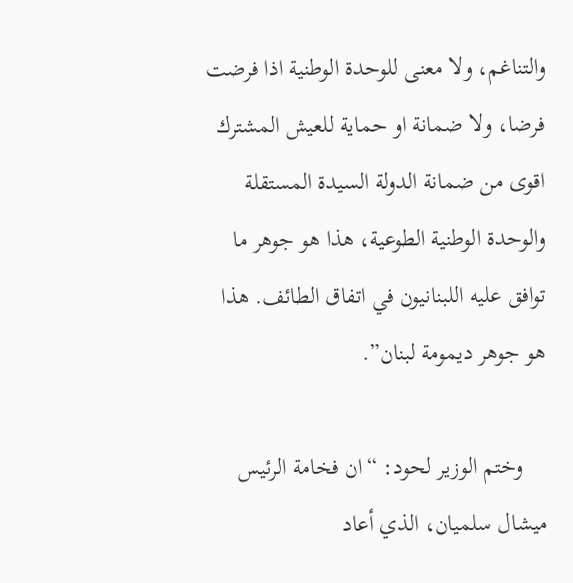والتناغم، ولا معنى للوحدة الوطنية اذا فرضت فرضا، ولا ضمانة او حماية للعيش المشترك اقوى من ضمانة الدولة السيدة المستقلة والوحدة الوطنية الطوعية، هذا هو جوهر ما توافق عليه اللبنانيون في اتفاق الطائف. هذا هو جوهر ديمومة لبنان”.

    وختم الوزير لحود: “ان فخامة الرئيس ميشال سلميان، الذي أعاد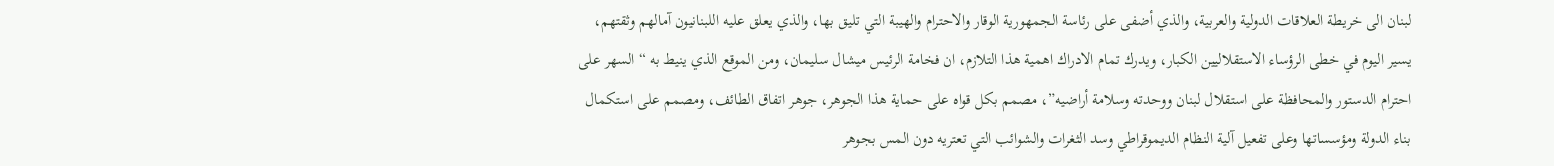لبنان الى خريطة العلاقات الدولية والعربية، والذي أضفى على رئاسة الجمهورية الوقار والاحترام والهيبة التي تليق بها، والذي يعلق عليه اللبنانيون آمالهم وثقتهم، يسير اليوم في خطى الرؤساء الاستقلاليين الكبار، ويدرك تمام الادراك اهمية هذا التلازم، ان فخامة الرئيس ميشال سليمان، ومن الموقع الذي ينيط به “السهر على احترام الدستور والمحافظة على استقلال لبنان ووحدته وسلامة أراضيه”، مصمم بكل قواه على حماية هذا الجوهر، جوهر اتفاق الطائف، ومصمم على استكمال بناء الدولة ومؤسساتها وعلى تفعيل آلية النظام الديموقراطي وسد الثغرات والشوائب التي تعتريه دون المس بجوهر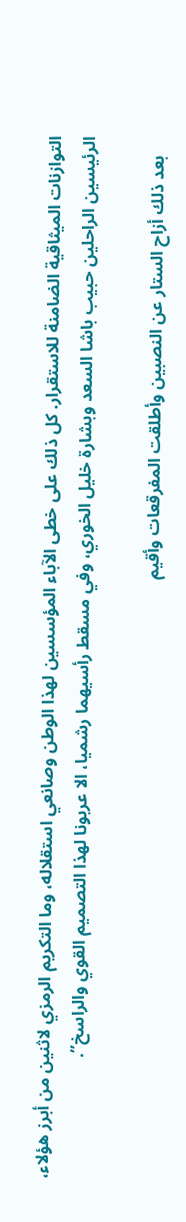التوازنات الميثاقية الضامنة للاستقرار. كل ذلك على خطى الآباء المؤسسين لهذا الوطن وصانعي استقلاله، وما التكريم الرمزي لاثنين من أبرز هؤلاء، الرئيسين الراحلين حبيب باشا السعد وبشارة خليل الخوري، وفي مسقط رأسيهما رشميا، الا عربونا لهذا التصميم القوي والراسخ”.

    بعد ذلك أزاح الستار عن النصبين وأطلقت المفرقعات وأقيم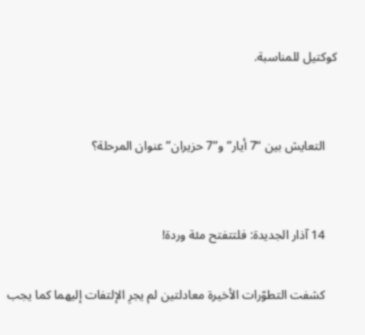كوكتيل للمناسبة.


    التعايش بين “7 أيار” و”7 حزيران” عنوان المرحلة؟


    14 آذار الجديدة: فلتتفتح مئة وردة!

    كشفت التطوّرات الأخيرة معادلتين لم يجرِ الإلتفات إليهما كما يجب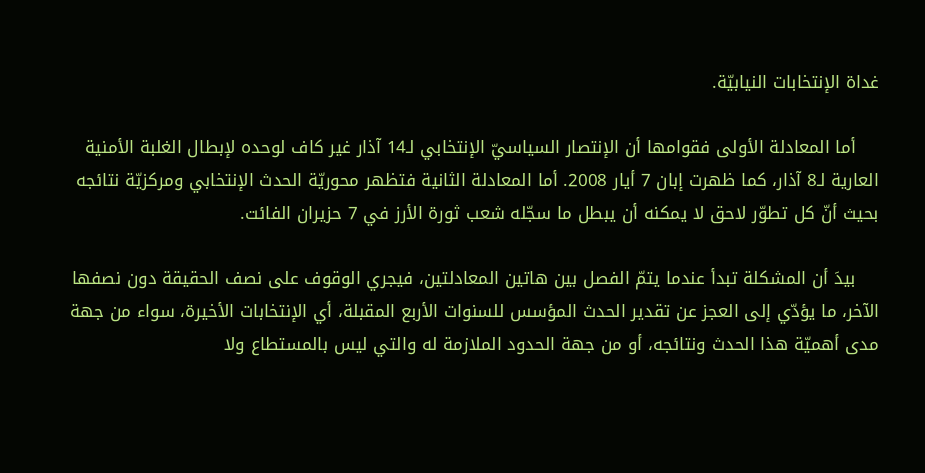غداة الإنتخابات النيابيّة.

    أما المعادلة الأولى فقوامها أن الإنتصار السياسيّ الإنتخابي لـ14 آذار غير كاف لوحده لإبطال الغلبة الأمنية العارية لـ8 آذار، كما ظهرت إبان 7 أيار 2008. أما المعادلة الثانية فتظهر محوريّة الحدث الإنتخابي ومركزيّة نتائجه بحيث أنّ كل تطوّر لاحق لا يمكنه أن يبطل ما سجّله شعب ثورة الأرز في 7 حزيران الفائت.

    بيدَ أن المشكلة تبدأ عندما يتمّ الفصل بين هاتين المعادلتين، فيجري الوقوف على نصف الحقيقة دون نصفها الآخر، ما يؤدّي إلى العجز عن تقدير الحدث المؤسس للسنوات الأربع المقبلة، أي الإنتخابات الأخيرة، سواء من جهة مدى أهميّة هذا الحدث ونتائجه، أو من جهة الحدود الملازمة له والتي ليس بالمستطاع ولا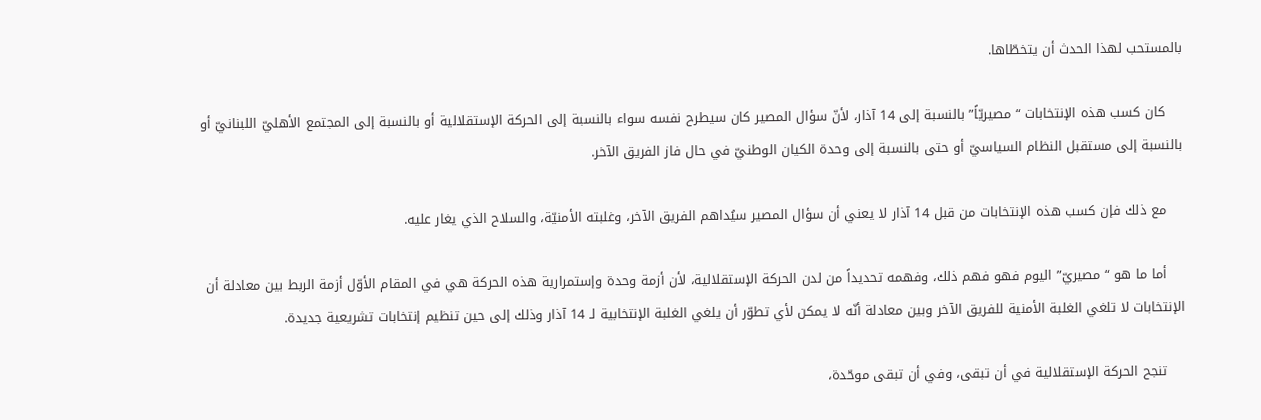بالمستحب لهذا الحدث أن يتخطّاها.

    كان كسب هذه الإنتخابات “مصيريّاً” بالنسبة إلى 14 آذار، لأنّ سؤال المصير كان سيطرح نفسه سواء بالنسبة إلى الحركة الإستقلالية أو بالنسبة إلى المجتمع الأهليّ اللبنانيّ أو بالنسبة إلى مستقبل النظام السياسيّ أو حتى بالنسبة إلى وحدة الكيان الوطنيّ في حال فاز الفريق الآخر.

    مع ذلك فإن كسب هذه الإنتخابات من قبل 14 آذار لا يعني أن سؤال المصير سيُداهم الفريق الآخر، وغلبته الأمنيّة، والسلاح الذي يغار عليه.

    أما ما هو “مصيريّ” اليوم فهو فهم ذلك، وفهمه تحديداً من لدن الحركة الإستقلالية، لأن أزمة وحدة وإستمرارية هذه الحركة هي في المقام الأوّل أزمة الربط بين معادلة أن الإنتخابات لا تلغي الغلبة الأمنية للفريق الآخر وبين معادلة أنّه لا يمكن لأي تطوّر أن يلغي الغلبة الإنتخابية لـ 14 آذار وذلك إلى حين تنظيم إنتخابات تشريعية جديدة.

    تنجح الحركة الإستقلالية في أن تبقى، وفي أن تبقى موحّدة،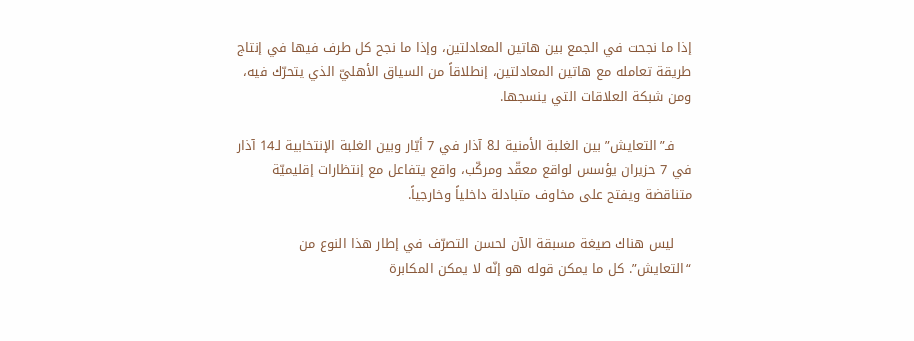إذا ما نجحت في الجمع بين هاتين المعادلتين، وإذا ما نجح كل طرف فيها في إنتاج طريقة تعامله مع هاتين المعادلتين، إنطلاقاً من السياق الأهليّ الذي يتحرّك فيه، ومن شبكة العلاقات التي ينسجها.

    فـ”التعايش” بين الغلبة الأمنية لـ8 آذار في 7 أيّار وبين الغلبة الإنتخابية لـ14 آذار في 7 حزيران يؤسس لواقع معقّد ومركّب، واقع يتفاعل مع إنتظارات إقليميّة متناقضة ويفتح على مخاوف متبادلة داخلياً وخارجياً.

    ليس هناك صيغة مسبقة الآن لحسن التصرّف في إطار هذا النوع من “التعايش”. كل ما يمكن قوله هو إنّه لا يمكن المكابرة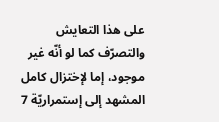على هذا التعايش والتصرّف كما لو أنّه غير موجود، إما لإختزال كامل المشهد إلى إستمراريّة 7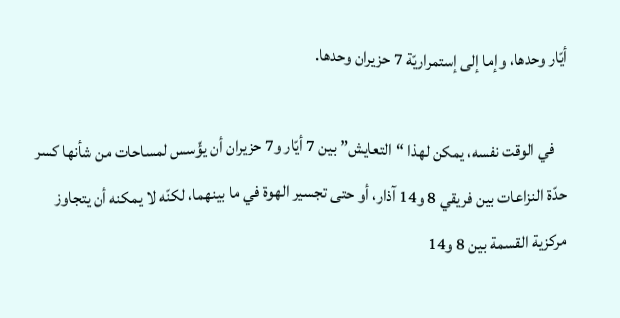أيّار وحدها، وإما إلى إستمراريّة 7 حزيران وحدها.

    في الوقت نفسه، يمكن لهذا “التعايش” بين 7 أيّار و7 حزيران أن يؤّسس لمساحات من شأنها كسر حدّة النزاعات بين فريقي 8 و14 آذار، أو حتى تجسير الهوة في ما بينهما، لكنّه لا يمكنه أن يتجاوز مركزية القسمة بين 8 و14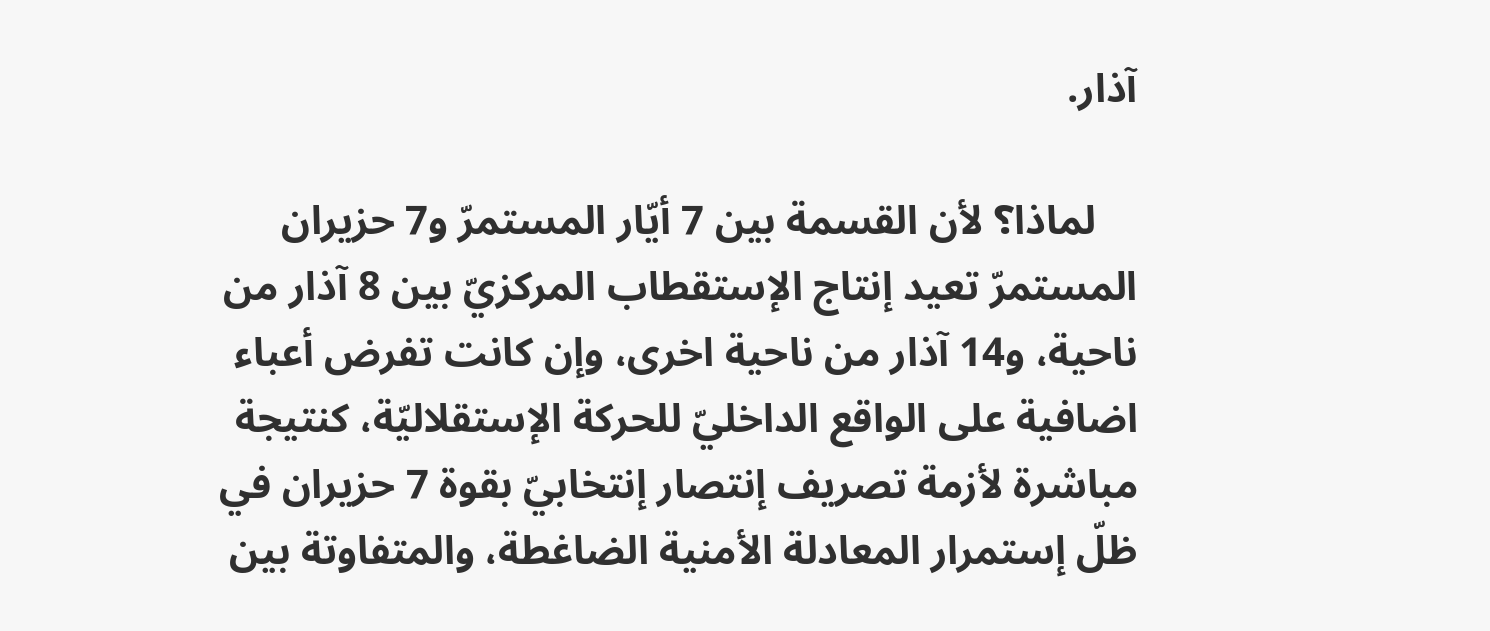آذار.

    لماذا؟ لأن القسمة بين 7 أيّار المستمرّ و7 حزيران المستمرّ تعيد إنتاج الإستقطاب المركزيّ بين 8 آذار من ناحية، و14 آذار من ناحية اخرى، وإن كانت تفرض أعباء اضافية على الواقع الداخليّ للحركة الإستقلاليّة، كنتيجة مباشرة لأزمة تصريف إنتصار إنتخابيّ بقوة 7 حزيران في ظلّ إستمرار المعادلة الأمنية الضاغطة، والمتفاوتة بين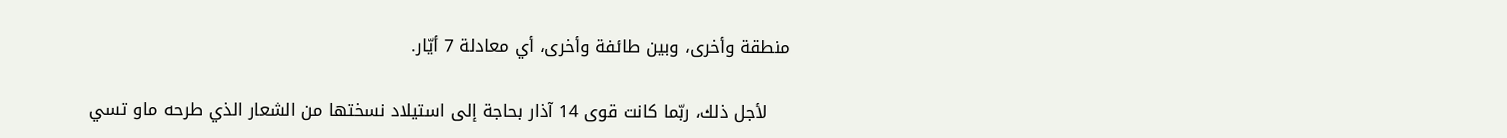منطقة وأخرى، وبين طائفة وأخرى، أي معادلة 7 أيّار.

    لأجل ذلك، ربّما كانت قوى 14 آذار بحاجة إلى استيلاد نسختها من الشعار الذي طرحه ماو تسي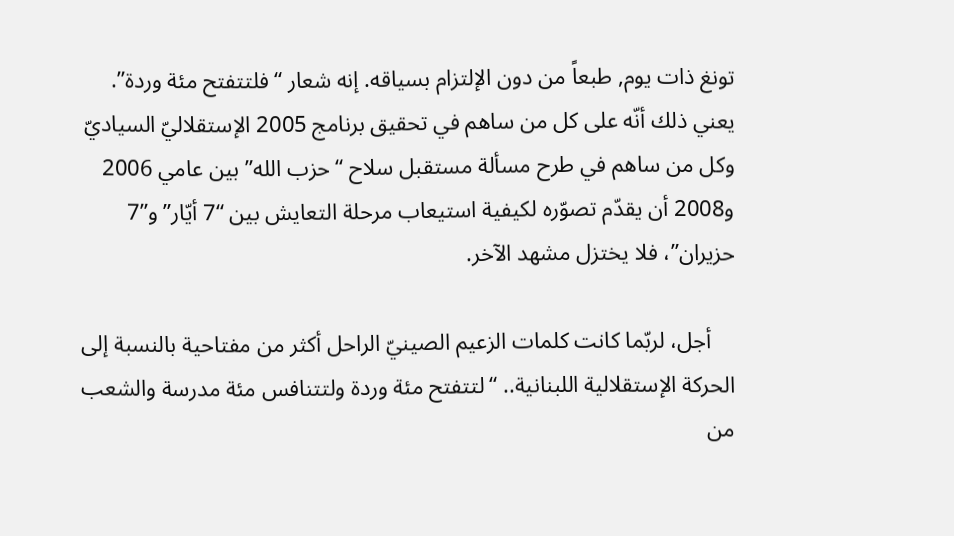تونغ ذات يوم, طبعاً من دون الإلتزام بسياقه. إنه شعار “فلتتفتح مئة وردة”. يعني ذلك أنّه على كل من ساهم في تحقيق برنامج 2005 الإستقلاليّ السياديّ وكل من ساهم في طرح مسألة مستقبل سلاح “حزب الله” بين عامي 2006 و2008 أن يقدّم تصوّره لكيفية استيعاب مرحلة التعايش بين “7 أيّار” و”7 حزيران”، فلا يختزل مشهد الآخر.

    أجل، لربّما كانت كلمات الزعيم الصينيّ الراحل أكثر من مفتاحية بالنسبة إلى الحركة الإستقلالية اللبنانية.. “لتتفتح مئة وردة ولتتنافس مئة مدرسة والشعب من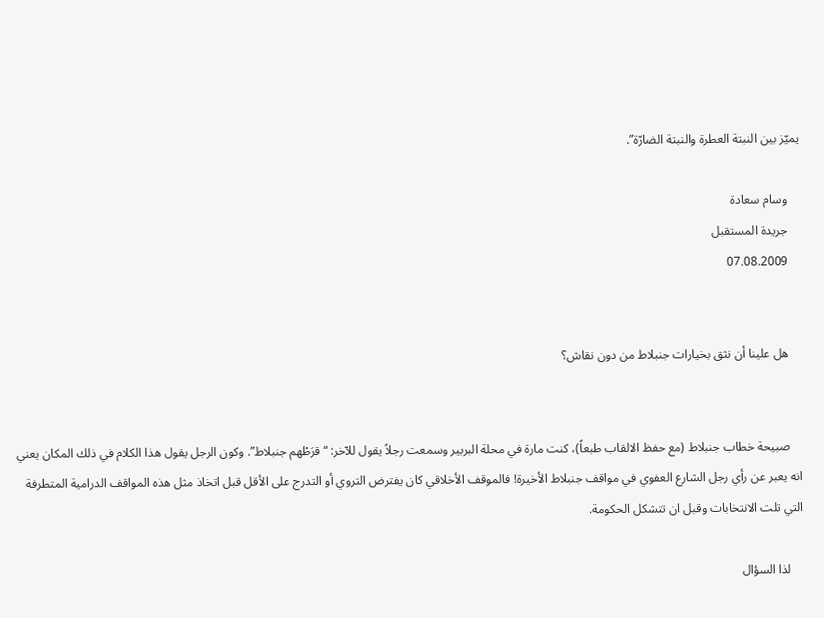يميّز بين النبتة العطرة والنبتة الضارّة”.

    وسام سعادة
    جريدة المستقبل
    07.08.2009


    هل علينا أن نثق بخيارات جنبلاط من دون نقاش؟


    صبيحة خطاب جنبلاط (مع حفظ الالقاب طبعاً)، كنت مارة في محلة البربير وسمعت رجلاً يقول للآخر: “قرَطْهم جنبلاط”. وكون الرجل يقول هذا الكلام في ذلك المكان يعني انه يعبر عن رأي رجل الشارع العفوي في مواقف جنبلاط الأخيرة! فالموقف الأخلاقي كان يفترض التروي أو التدرج على الأقل قبل اتخاذ مثل هذه المواقف الدرامية المتطرفة التي تلت الانتخابات وقبل ان تتشكل الحكومة.

    لذا السؤال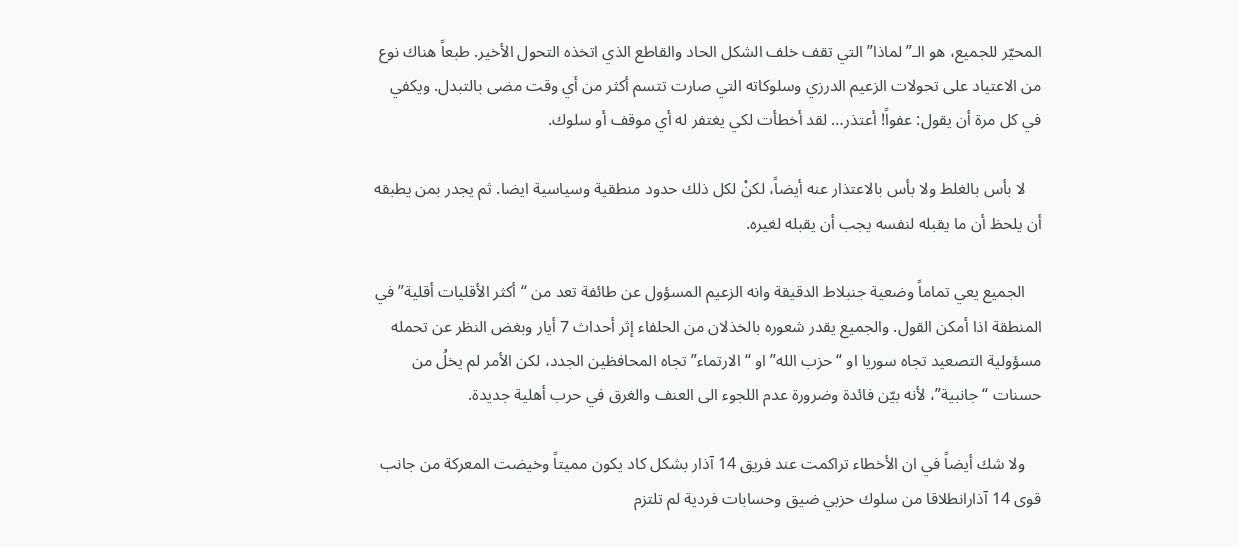المحيّر للجميع، هو الـ”لماذا” التي تقف خلف الشكل الحاد والقاطع الذي اتخذه التحول الأخير. طبعاً هناك نوع من الاعتياد على تحولات الزعيم الدرزي وسلوكاته التي صارت تتسم أكثر من أي وقت مضى بالتبدل. ويكفي في كل مرة أن يقول: عفواً! أعتذر… لقد أخطأت لكي يغتفر له أي موقف أو سلوك.

    لا بأس بالغلط ولا بأس بالاعتذار عنه أيضاً، لكنْ لكل ذلك حدود منطقية وسياسية ايضا. ثم يجدر بمن يطبقه أن يلحظ أن ما يقبله لنفسه يجب أن يقبله لغيره.

    الجميع يعي تماماً وضعية جنبلاط الدقيقة وانه الزعيم المسؤول عن طائفة تعد من “أكثر الأقليات أقلية” في المنطقة اذا أمكن القول. والجميع يقدر شعوره بالخذلان من الحلفاء إثر أحداث 7 أيار وبغض النظر عن تحمله مسؤولية التصعيد تجاه سوريا او “حزب الله” او “الارتماء” تجاه المحافظين الجدد، لكن الأمر لم يخلُ من حسنات “جانبية”، لأنه بيّن فائدة وضرورة عدم اللجوء الى العنف والغرق في حرب أهلية جديدة.

    ولا شك أيضاً في ان الأخطاء تراكمت عند فريق 14 آذار بشكل كاد يكون مميتاً وخيضت المعركة من جانب قوى 14 آذارانطلاقا من سلوك حزبي ضيق وحسابات فردية لم تلتزم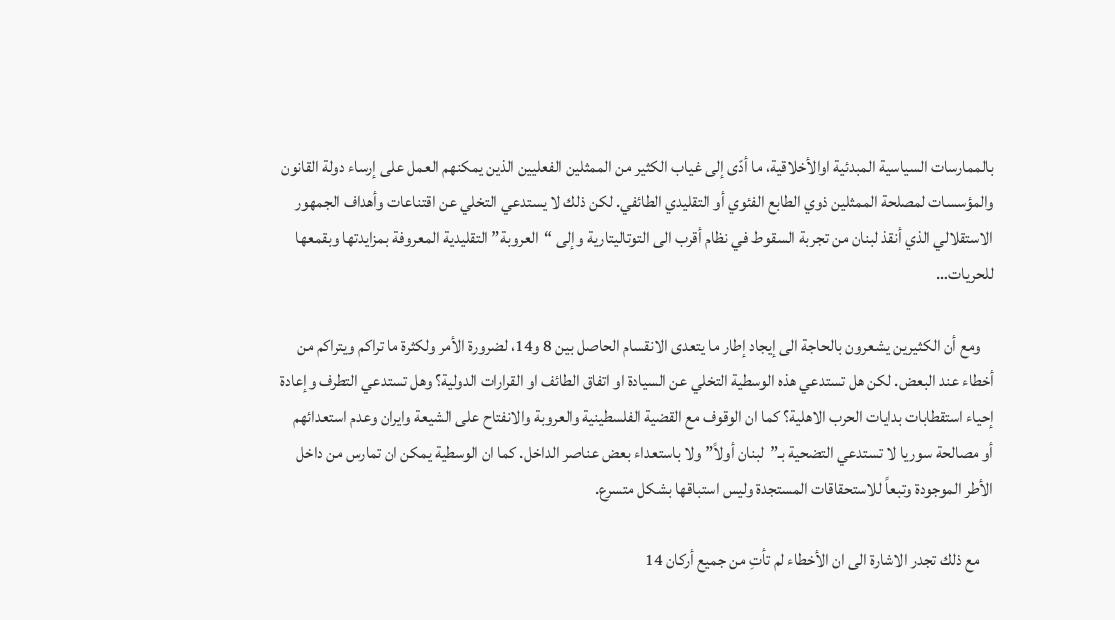بالممارسات السياسية المبدئية اوالأخلاقية، ما أدّى إلى غياب الكثير من الممثلين الفعليين الذين يمكنهم العمل على إرساء دولة القانون والمؤسسات لمصلحة الممثلين ذوي الطابع الفئوي أو التقليدي الطائفي. لكن ذلك لا يستدعي التخلي عن اقتناعات وأهداف الجمهور الاستقلالي الذي أنقذ لبنان من تجربة السقوط في نظام أقرب الى التوتاليتارية وإلى “العروبة” التقليدية المعروفة بمزايدتها وبقمعها للحريات…

    ومع أن الكثيرين يشعرون بالحاجة الى إيجاد إطار ما يتعدى الانقسام الحاصل بين 8 و14، لضرورة الأمر ولكثرة ما تراكم ويتراكم من أخطاء عند البعض. لكن هل تستدعي هذه الوسطية التخلي عن السيادة او اتفاق الطائف او القرارات الدولية؟ وهل تستدعي التطرف وإعادة إحياء استقطابات بدايات الحرب الاهلية؟ كما ان الوقوف مع القضية الفلسطينية والعروبة والانفتاح على الشيعة وايران وعدم استعدائهم أو مصالحة سوريا لا تستدعي التضحية بـ”لبنان أولاً” ولا باستعداء بعض عناصر الداخل. كما ان الوسطية يمكن ان تمارس من داخل الأطر الموجودة وتبعاً للاستحقاقات المستجدة وليس استباقها بشكل متسرع.

    مع ذلك تجدر الاشارة الى ان الأخطاء لم تأتِ من جميع أركان 14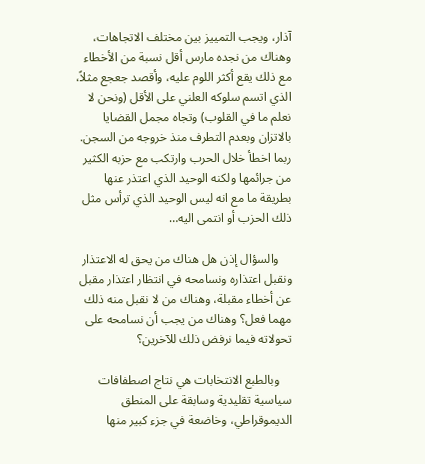آذار، ويجب التمييز بين مختلف الاتجاهات، وهناك من نجده مارس أقل نسبة من الأخطاء مع ذلك يقع أكثر اللوم عليه، وأقصد جعجع مثلاً، الذي اتسم سلوكه العلني على الأقل (ونحن لا نعلم ما في القلوب) وتجاه مجمل القضايا بالاتزان وبعدم التطرف منذ خروجه من السجن. ربما اخطأ خلال الحرب وارتكب مع حزبه الكثير من جرائمها ولكنه الوحيد الذي اعتذر عنها بطريقة ما مع انه ليس الوحيد الذي ترأس مثل ذلك الحزب أو انتمى اليه…

    والسؤال إذن هل هناك من يحق له الاعتذار ونقبل اعتذاره ونسامحه في انتظار اعتذار مقبل عن أخطاء مقبلة، وهناك من لا نقبل منه ذلك مهما فعل؟ وهناك من يجب أن نسامحه على تحولاته فيما نرفض ذلك للآخرين؟

    وبالطبع الانتخابات هي نتاج اصطفافات سياسية تقليدية وسابقة على المنطق الديموقراطي، وخاضعة في جزء كبير منها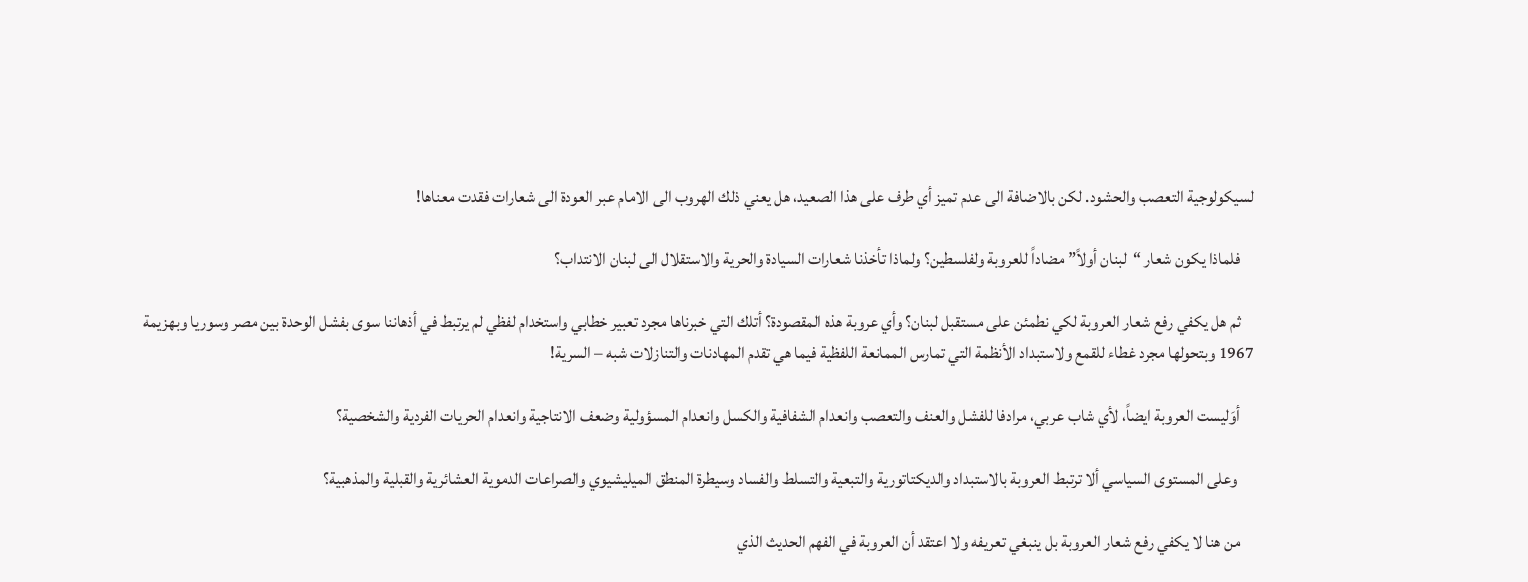لسيكولوجية التعصب والحشود. لكن بالاضافة الى عدم تميز أي طرف على هذا الصعيد، هل يعني ذلك الهروب الى الامام عبر العودة الى شعارات فقدت معناها!

    فلماذا يكون شعار “لبنان أولاً” مضاداً للعروبة ولفلسطين؟ ولماذا تأخذنا شعارات السيادة والحرية والاستقلال الى لبنان الانتداب؟

    ثم هل يكفي رفع شعار العروبة لكي نطمئن على مستقبل لبنان؟ وأي عروبة هذه المقصودة؟ أتلك التي خبرناها مجرد تعبير خطابي واستخدام لفظي لم يرتبط في أذهاننا سوى بفشل الوحدة بين مصر وسوريا وبهزيمة 1967 وبتحولها مجرد غطاء للقمع ولاستبداد الأنظمة التي تمارس الممانعة اللفظية فيما هي تقدم المهادنات والتنازلات شبه – السرية!

    أوَليست العروبة ايضاً، لأي شاب عربي، مرادفا للفشل والعنف والتعصب وانعدام الشفافية والكسل وانعدام المسؤولية وضعف الانتاجية وانعدام الحريات الفردية والشخصية؟

     وعلى المستوى السياسي ألا ترتبط العروبة بالاستبداد والديكتاتورية والتبعية والتسلط والفساد وسيطرة المنطق الميليشيوي والصراعات الدموية العشائرية والقبلية والمذهبية؟

    من هنا لا يكفي رفع شعار العروبة بل ينبغي تعريفه ولا اعتقد أن العروبة في الفهم الحديث الذي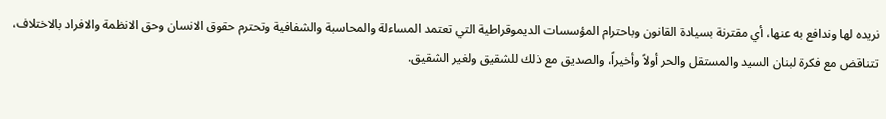نريده لها وندافع به عنها، أي مقترنة بسيادة القانون وباحترام المؤسسات الديموقراطية التي تعتمد المساءلة والمحاسبة والشفافية وتحترم حقوق الانسان وحق الانظمة والافراد بالاختلاف، تتناقض مع فكرة لبنان السيد والمستقل والحر أولاً وأخيراً، والصديق مع ذلك للشقيق ولغير الشقيق.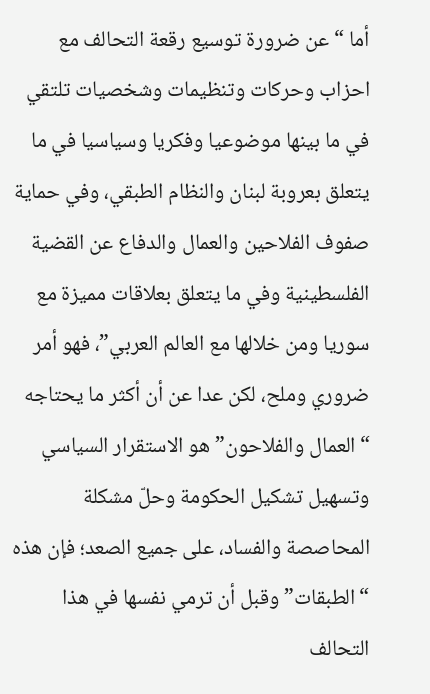أما “عن ضرورة توسيع رقعة التحالف مع احزاب وحركات وتنظيمات وشخصيات تلتقي في ما بينها موضوعيا وفكريا وسياسيا في ما يتعلق بعروبة لبنان والنظام الطبقي، وفي حماية صفوف الفلاحين والعمال والدفاع عن القضية الفلسطينية وفي ما يتعلق بعلاقات مميزة مع سوريا ومن خلالها مع العالم العربي”، فهو أمر ضروري وملح، لكن عدا عن أن أكثر ما يحتاجه “العمال والفلاحون” هو الاستقرار السياسي وتسهيل تشكيل الحكومة وحلّ مشكلة المحاصصة والفساد، على جميع الصعد؛ فإن هذه “الطبقات” وقبل أن ترمي نفسها في هذا التحالف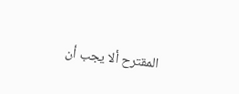المقترح ألا يجب أن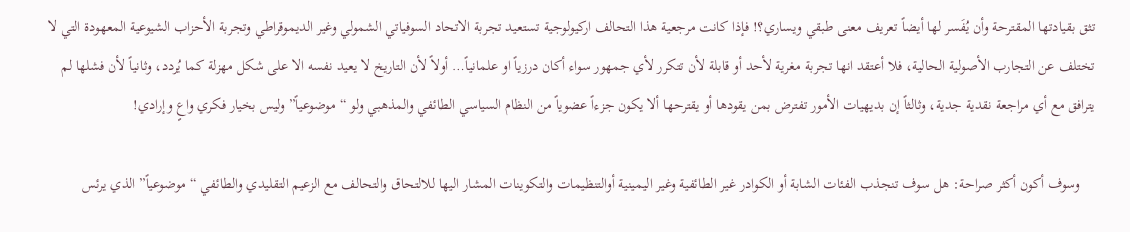تثق بقيادتها المقترحة وأن يُفَسر لها أيضاً تعريف معنى طبقي ويساري؟! فإذا كانت مرجعية هذا التحالف اركيولوجية تستعيد تجربة الاتحاد السوفياتي الشمولي وغير الديموقراطي وتجربة الأحزاب الشيوعية المعهودة التي لا تختلف عن التجارب الأصولية الحالية، فلا أعتقد انها تجربة مغرية لأحد أو قابلة لأن تتكرر لأي جمهور سواء أكان درزياً او علمانياً… أولاً لأن التاريخ لا يعيد نفسه الا على شكل مهزلة كما يُردد، وثانياً لأن فشلها لم يترافق مع أي مراجعة نقدية جدية، وثالثاً إن بديهيات الأمور تفترض بمن يقودها أو يقترحها ألا يكون جزءاً عضوياً من النظام السياسي الطائفي والمذهبي ولو “موضوعياً” وليس بخيار فكري واعٍ وإرادي!

    وسوف أكون أكثر صراحة: هل سوف تنجذب الفئات الشابة أو الكوادر غير الطائفية وغير اليمينية أوالتنظيمات والتكوينات المشار اليها للالتحاق والتحالف مع الزعيم التقليدي والطائفي “موضوعياً” الذي يرئس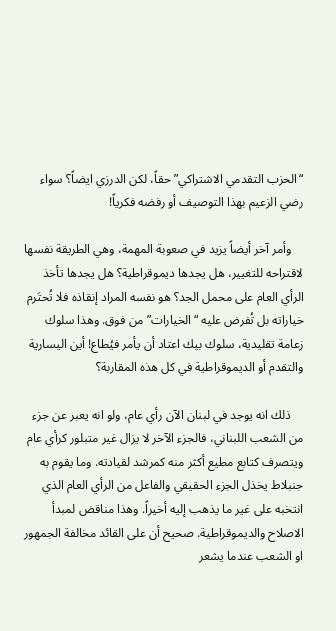“الحزب التقدمي الاشتراكي” حقاً، لكن الدرزي ايضاً؟ سواء رضي الزعيم بهذا التوصيف أو رفضه فكرياً!

    وأمر آخر أيضاً يزيد في صعوبة المهمة، وهي الطريقة نفسها لاقتراحه للتغيير، هل يجدها ديموقراطية؟ هل يجدها تأخذ الرأي العام على محمل الجد؟ هو نفسه المراد إنقاذه فلا تُحتَرم خياراته بل تُفرض عليه “الخيارات” من فوق. وهذا سلوك زعامة تقليدية، سلوك بيك اعتاد أن يأمر فيُطاع! أين اليسارية والتقدم أو الديموقراطية في كل هذه المقاربة؟

    ذلك انه يوجد في لبنان الآن رأي عام، ولو انه يعبر عن جزء من الشعب اللبناني، فالجزء الآخر لا يزال غير متبلور كرأي عام ويتصرف كتابع مطيع أكثر منه كمرشد لقيادته. وما يقوم به جنبلاط يخذل الجزء الحقيقي والفاعل من الرأي العام الذي انتخبه على غير ما يذهب إليه أخيراً. وهذا مناقض لمبدأ الاصلاح والديموقراطية. صحيح أن على القائد مخالفة الجمهور او الشعب عندما يشعر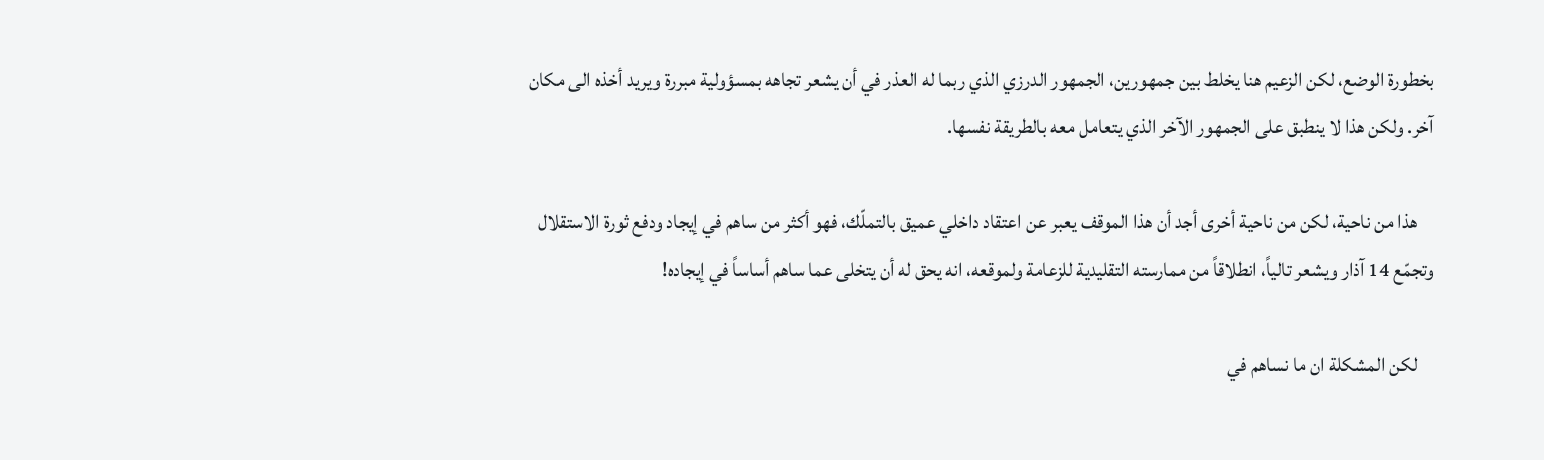بخطورة الوضع، لكن الزعيم هنا يخلط بين جمهورين، الجمهور الدرزي الذي ربما له العذر في أن يشعر تجاهه بمسؤولية مبررة ويريد أخذه الى مكان آخر. ولكن هذا لا ينطبق على الجمهور الآخر الذي يتعامل معه بالطريقة نفسها.

    هذا من ناحية، لكن من ناحية أخرى أجد أن هذا الموقف يعبر عن اعتقاد داخلي عميق بالتملّك، فهو أكثر من ساهم في إيجاد ودفع ثورة الاستقلال وتجمّع 14 آذار ويشعر تالياً، انطلاقاً من ممارسته التقليدية للزعامة ولموقعه، انه يحق له أن يتخلى عما ساهم أساساً في إيجاده!

    لكن المشكلة ان ما نساهم في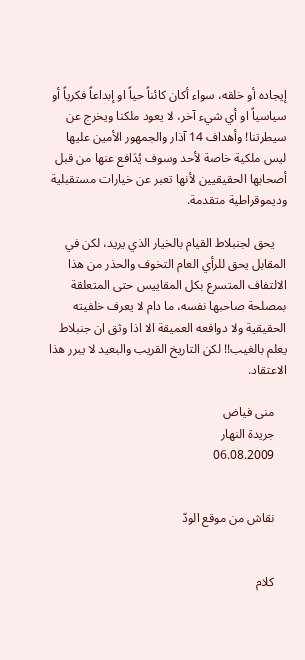إيجاده أو خلقه، سواء أكان كائناً حياً او إبداعاً فكرياً أو سياسياً او أي شيء آخر، لا يعود ملكنا ويخرج عن سيطرتنا! وأهداف 14 آذار والجمهور الأمين عليها ليس ملكية خاصة لأحد وسوف يُدَافع عنها من قبل أصحابها الحقيقيين لأنها تعبر عن خيارات مستقبلية وديموقراطية متقدمة.

    يحق لجنبلاط القيام بالخيار الذي يريد، لكن في المقابل يحق للرأي العام التخوف والحذر من هذا الالتفاف المتسرع بكل المقاييس حتى المتعلقة بمصلحة صاحبها نفسه، ما دام لا يعرف خلفيته الحقيقية ولا دوافعه العميقة الا اذا وثق ان جنبلاط يعلم بالغيب!! لكن التاريخ القريب والبعيد لا يبرر هذا الاعتقاد.

    منى فياض
    جريدة النهار
    06.08.2009


    نقاش من موقع الودّ


    كلام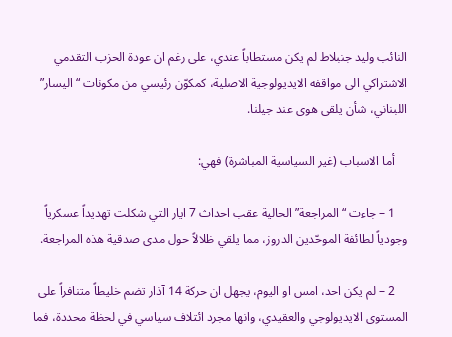النائب وليد جنبلاط لم يكن مستطاباً عندي، على رغم ان عودة الحزب التقدمي الاشتراكي الى مواقفه الايديولوجية الاصلية، كمكوّن رئيسي من مكونات “اليسار” اللبناني، شأن يلقى هوى عند جيلنا.

    أما الاسباب (غير السياسية المباشرة) فهي:

    1 – جاءت “المراجعة” الحالية عقب احداث 7 ايار التي شكلت تهديداً عسكرياً وجودياً لطائفة الموحّدين الدروز، مما يلقي ظلالاً حول مدى صدقية هذه المراجعة.

    2 – لم يكن احد، امس او اليوم، يجهل ان حركة 14 آذار تضم خليطاً متنافراً على المستوى الايديولوجي والعقيدي، وانها مجرد ائتلاف سياسي في لحظة محددة، فما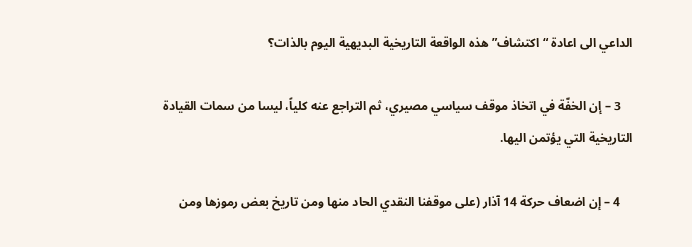الداعي الى اعادة “اكتشاف” هذه الواقعة التاريخية البديهية اليوم بالذات؟

    3 – إن الخفّة في اتخاذ موقف سياسي مصيري، ثم التراجع عنه كلياً، ليسا من سمات القيادة التاريخية التي يؤتمن اليها.

    4 – إن اضعاف حركة 14 آذار (على موقفنا النقدي الحاد منها ومن تاريخ بعض رموزها ومن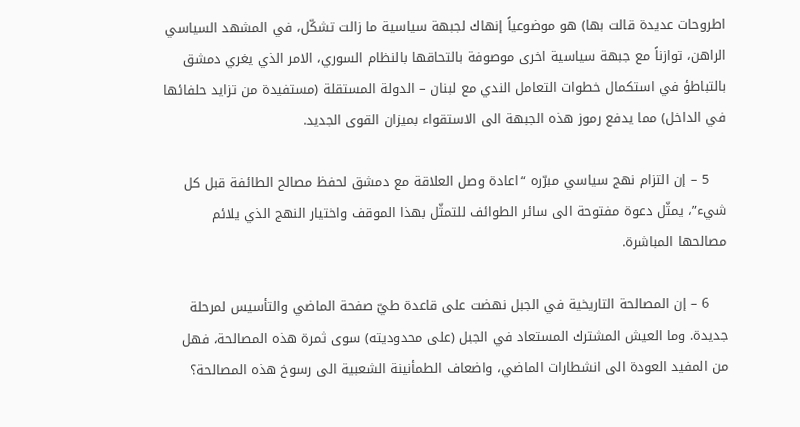اطروحات عديدة قالت بها) هو موضوعياً إنهاك لجبهة سياسية ما زالت تشكّل، في المشهد السياسي الراهن، توازناً مع جبهة سياسية اخرى موصوفة بالتحاقها بالنظام السوري، الامر الذي يغري دمشق بالتباطؤ في استكمال خطوات التعامل الندي مع لبنان – الدولة المستقلة (مستفيدة من تزايد حلفائها في الداخل) مما يدفع رموز هذه الجبهة الى الاستقواء بميزان القوى الجديد.

    5 – إن التزام نهج سياسي مبرّره “اعادة وصل العلاقة مع دمشق لحفظ مصالح الطائفة قبل كل شيء”، يمثّل دعوة مفتوحة الى سائر الطوائف للتمثّل بهذا الموقف واختيار النهج الذي يلائم مصالحها المباشرة.

    6 – إن المصالحة التاريخية في الجبل نهضت على قاعدة طيّ صفحة الماضي والتأسيس لمرحلة جديدة. وما العيش المشترك المستعاد في الجبل (على محدوديته) سوى ثمرة هذه المصالحة، فهل من المفيد العودة الى انشطارات الماضي، واضعاف الطمأنينة الشعبية الى رسوخ هذه المصالحة؟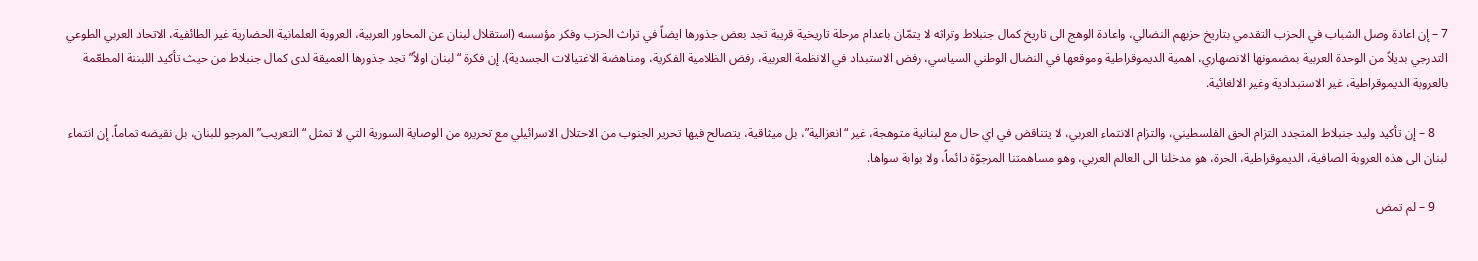7 – إن اعادة وصل الشباب في الحزب التقدمي بتاريخ حزبهم النضالي، واعادة الوهج الى تاريخ كمال جنبلاط وتراثه لا يتمّان باعدام مرحلة تاريخية قريبة تجد بعض جذورها ايضاً في تراث الحزب وفكر مؤسسه (استقلال لبنان عن المحاور العربية، العروبة العلمانية الحضارية غير الطائفية، الاتحاد العربي الطوعي التدرجي بديلاً من الوحدة العربية بمضمونها الانصهاري، اهمية الديموقراطية وموقعها في النضال الوطني السياسي، رفض الاستبداد في الانظمة العربية، رفض الظلامية الفكرية، ومناهضة الاغتيالات الجسدية). إن فكرة “لبنان اولاً” تجد جذورها العميقة لدى كمال جنبلاط من حيث تأكيد اللبننة المطعّمة بالعروبة الديموقراطية، غير الاستبدادية وغير الالغائية.

    8 – إن تأكيد وليد جنبلاط المتجدد التزام الحق الفلسطيني، والتزام الانتماء العربي، لا يتناقض في اي حال مع لبنانية متوهجة، غير “انعزالية”، بل ميثاقية، يتصالح فيها تحرير الجنوب من الاحتلال الاسرائيلي مع تحريره من الوصاية السورية التي لا تمثل “التعريب” المرجو للبنان، بل نقيضه تماماً. إن انتماء لبنان الى هذه العروبة الصافية، الديموقراطية، الحرة، هو مدخلنا الى العالم العربي، وهو مساهمتنا المرجوّة دائماً، ولا بوابة سواها.

    9 – لم تمض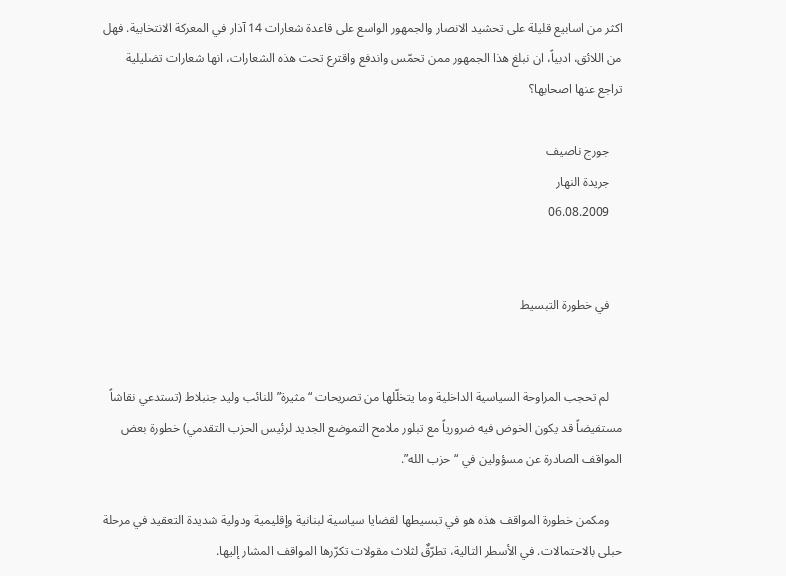اكثر من اسابيع قليلة على تحشيد الانصار والجمهور الواسع على قاعدة شعارات 14 آذار في المعركة الانتخابية. فهل من اللائق، ادبياً، ان نبلغ هذا الجمهور ممن تحمّس واندفع واقترع تحت هذه الشعارات، انها شعارات تضليلية تراجع عنها اصحابها؟

    جورج ناصيف
    جريدة النهار
    06.08.2009


    في خطورة التبسيط


    لم تحجب المراوحة السياسية الداخلية وما يتخلّلها من تصريحات “مثيرة” للنائب وليد جنبلاط (تستدعي نقاشاً مستفيضاً قد يكون الخوض فيه ضرورياً مع تبلور ملامح التموضع الجديد لرئيس الحزب التقدمي) خطورة بعض المواقف الصادرة عن مسؤولين في “حزب الله”.

    ومكمن خطورة المواقف هذه هو في تبسيطها لقضايا سياسية لبنانية وإقليمية ودولية شديدة التعقيد في مرحلة حبلى بالاحتمالات. في الأسطر التالية، تطرّقٌ لثلاث مقولات تكرّرها المواقف المشار إليها.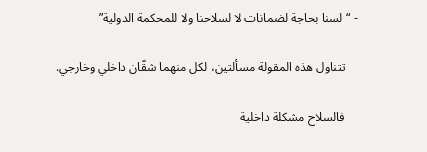- “لسنا بحاجة لضمانات لا لسلاحنا ولا للمحكمة الدولية”

    تتناول هذه المقولة مسألتين، لكل منهما شقّان داخلي وخارجي.

    فالسلاح مشكلة داخلية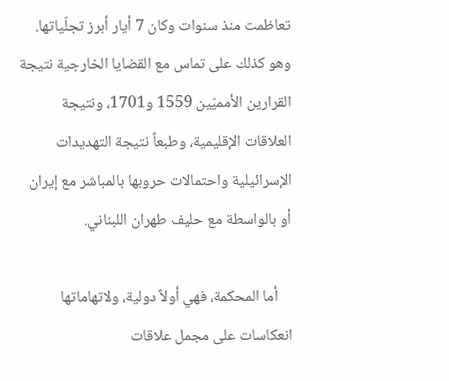تعاظمت منذ سنوات وكان 7 أيار أبرز تجلّياتها. وهو كذلك على تماس مع القضايا الخارجية نتيجة القرارين الأمميّين 1559 و1701، ونتيجة العلاقات الإقليمية، وطبعاً نتيجة التهديدات الإسرائيلية واحتمالات حروبها بالمباشر مع إيران أو بالواسطة مع حليف طهران اللبناني.

    أما المحكمة، فهي أولاً دولية، ولاتهاماتها انعكاسات على مجمل علاقات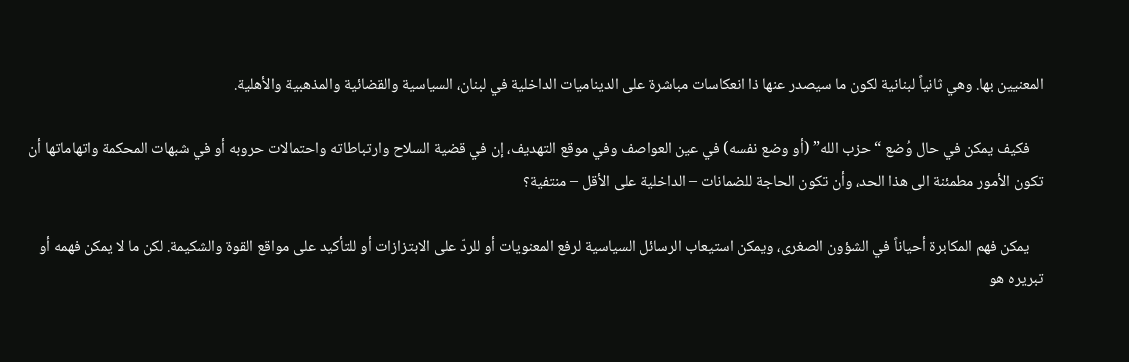المعنيين بها. وهي ثانياً لبنانية لكون ما سيصدر عنها ذا انعكاسات مباشرة على الديناميات الداخلية في لبنان، السياسية والقضائية والمذهبية والأهلية.

    فكيف يمكن في حال وُضع “حزب الله” (أو وضع نفسه) في عين العواصف وفي موقع التهديف، إن في قضية السلاح وارتباطاته واحتمالات حروبه أو في شبهات المحكمة واتهاماتها أن تكون الأمور مطمئنة الى هذا الحد، وأن تكون الحاجة للضمانات – الداخلية على الأقل – منتفية؟

    يمكن فهم المكابرة أحياناً في الشؤون الصغرى، ويمكن استيعاب الرسائل السياسية لرفع المعنويات أو للردّ على الابتزازات أو للتأكيد على مواقع القوة والشكيمة. لكن ما لا يمكن فهمه أو تبريره هو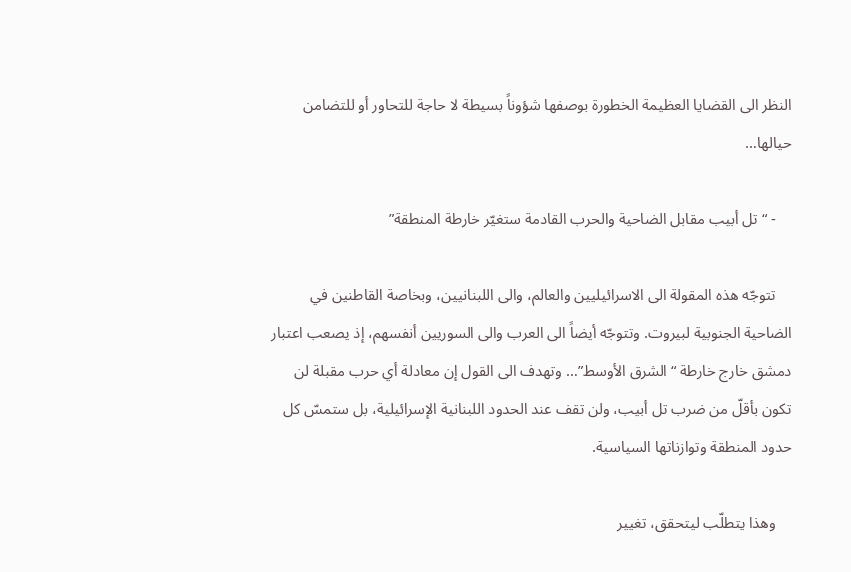النظر الى القضايا العظيمة الخطورة بوصفها شؤوناً بسيطة لا حاجة للتحاور أو للتضامن حيالها…

    - “تل أبيب مقابل الضاحية والحرب القادمة ستغيّر خارطة المنطقة”

    تتوجّه هذه المقولة الى الاسرائيليين والعالم، والى اللبنانيين، وبخاصة القاطنين في الضاحية الجنوبية لبيروت. وتتوجّه أيضاً الى العرب والى السوريين أنفسهم، إذ يصعب اعتبار دمشق خارج خارطة “الشرق الأوسط”… وتهدف الى القول إن معادلة أي حرب مقبلة لن تكون بأقلّ من ضرب تل أبيب، ولن تقف عند الحدود اللبنانية الإسرائيلية، بل ستمسّ كل حدود المنطقة وتوازناتها السياسية.

    وهذا يتطلّب ليتحقق، تغيير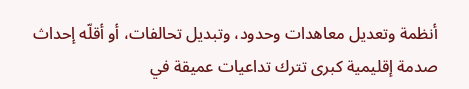أنظمة وتعديل معاهدات وحدود، وتبديل تحالفات، أو أقلّه إحداث صدمة إقليمية كبرى تترك تداعيات عميقة في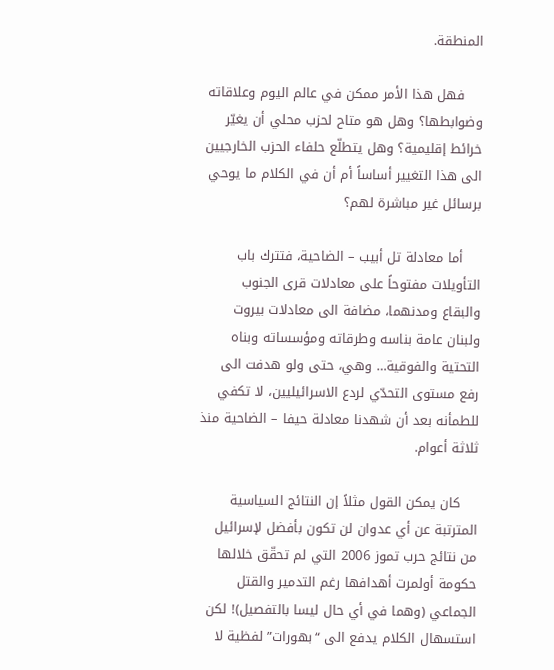المنطقة.

    فهل هذا الأمر ممكن في عالم اليوم وعلاقاته وضوابطها؟ وهل هو متاح لحزب محلي أن يغيّر خرائط إقليمية؟ وهل يتطلّع حلفاء الحزب الخارجيين الى هذا التغيير أساساً أم أن في الكلام ما يوحي برسائل غير مباشرة لهم؟

    أما معادلة تل أبيب – الضاحية، فتترك باب التأويلات مفتوحاً على معادلات قرى الجنوب والبقاع ومدنهما، مضافة الى معادلات بيروت ولبنان عامة بناسه وطرقاته ومؤسساته وبناه التحتية والفوقية… وهي، حتى ولو هدفت الى رفع مستوى التحدّي لردع الاسرائيليين، لا تكفي للطمأنه بعد أن شهدنا معادلة حيفا – الضاحية منذ ثلاثة أعوام.

    كان يمكن القول مثلاً إن النتائج السياسية المترتبة عن أي عدوان لن تكون بأفضل لإسرائيل من نتائج حرب تموز 2006 التي لم تحقّق خلالها حكومة أولمرت أهدافها رغم التدمير والقتل الجماعي (وهما في أي حال ليسا بالتفصيل)! لكن استسهال الكلام يدفع الى “بهورات” لفظية لا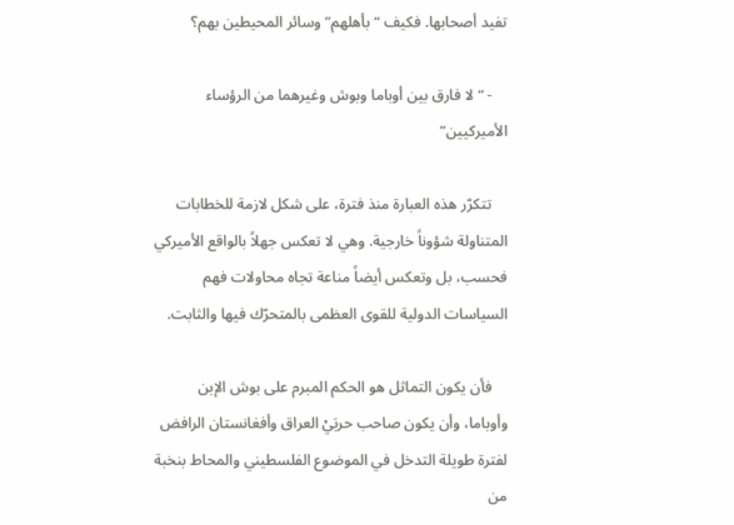تفيد أصحابها. فكيف “بأهلهم” وسائر المحيطين بهم؟

    - “لا فارق بين أوباما وبوش وغيرهما من الرؤساء الأميركيين”

    تتكرّر هذه العبارة منذ فترة، على شكل لازمة للخطابات المتناولة شؤوناً خارجية. وهي لا تعكس جهلاً بالواقع الأميركي فحسب، بل وتعكس أيضاً مناعة تجاه محاولات فهم السياسات الدولية للقوى العظمى بالمتحرّك فيها والثابت.

    فأن يكون التماثل هو الحكم المبرم على بوش الإبن وأوباما، وأن يكون صاحب حربَيْ العراق وأفغانستان الرافض لفترة طويلة التدخل في الموضوع الفلسطيني والمحاط بنخبة من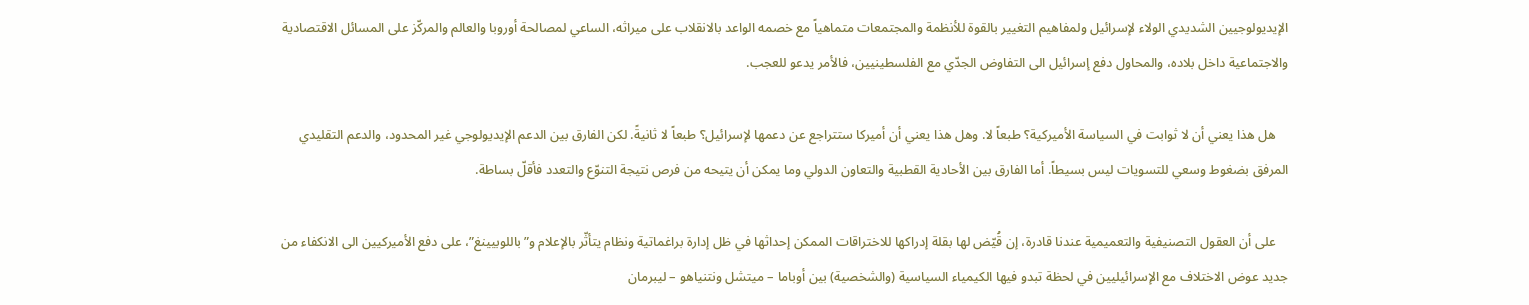الإيديولوجيين الشديدي الولاء لإسرائيل ولمفاهيم التغيير بالقوة للأنظمة والمجتمعات متماهياً مع خصمه الواعد بالانقلاب على ميراثه، الساعي لمصالحة أوروبا والعالم والمركّز على المسائل الاقتصادية والاجتماعية داخل بلاده، والمحاول دفع إسرائيل الى التفاوض الجدّي مع الفلسطينيين، فالأمر يدعو للعجب.

    هل هذا يعني أن لا ثوابت في السياسة الأميركية؟ طبعاً لا. وهل هذا يعني أن أميركا ستتراجع عن دعمها لإسرائيل؟ طبعاً لا ثانيةً. لكن الفارق بين الدعم الإيديولوجي غير المحدود، والدعم التقليدي المرفق بضغوط وسعي للتسويات ليس بسيطاً. أما الفارق بين الأحادية القطبية والتعاون الدولي وما يمكن أن يتيحه من فرص نتيجة التنوّع والتعدد فأقلّ بساطة.

    على أن العقول التصنيفية والتعميمية عندنا قادرة، إن قُيّض لها بقلة إدراكها للاختراقات الممكن إحداثها في ظل إدارة براغماتية ونظام يتأثّر بالإعلام و”باللوبيينغ”، على دفع الأميركيين الى الانكفاء من جديد عوض الاختلاف مع الإسرائيليين في لحظة تبدو فيها الكيمياء السياسية (والشخصية) بين أوباما – ميتشل ونتنياهو – ليبرمان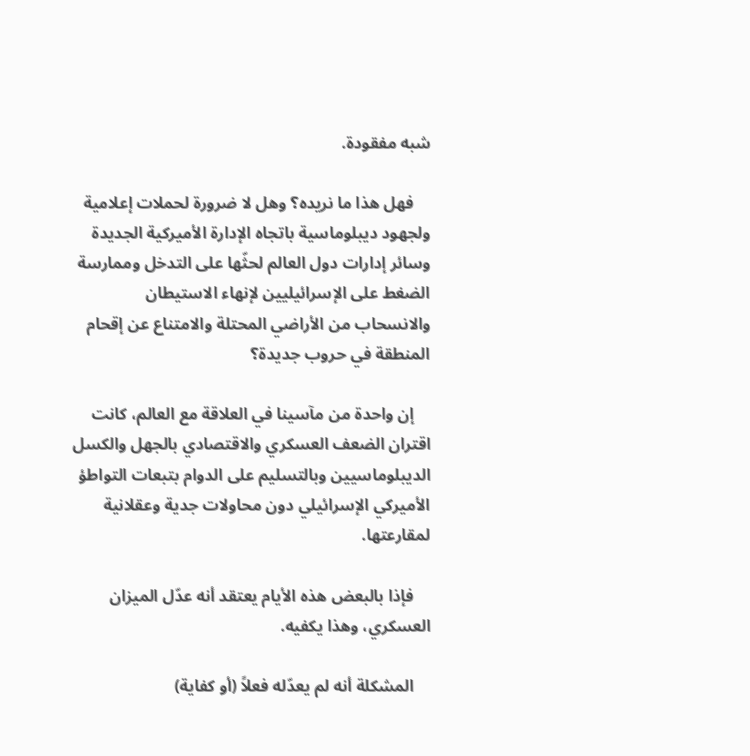شبه مفقودة.

    فهل هذا ما نريده؟ وهل لا ضرورة لحملات إعلامية ولجهود ديبلوماسية باتجاه الإدارة الأميركية الجديدة وسائر إدارات دول العالم لحثّها على التدخل وممارسة الضغط على الإسرائيليين لإنهاء الاستيطان والانسحاب من الأراضي المحتلة والامتناع عن إقحام المنطقة في حروب جديدة؟

    إن واحدة من مآسينا في العلاقة مع العالم، كانت اقتران الضعف العسكري والاقتصادي بالجهل والكسل الديبلوماسيين وبالتسليم على الدوام بتبعات التواطؤ الأميركي الإسرائيلي دون محاولات جدية وعقلانية لمقارعتها.

    فإذا بالبعض هذه الأيام يعتقد أنه عدّل الميزان العسكري، وهذا يكفيه.

    المشكلة أنه لم يعدّله فعلاً (أو كفاية)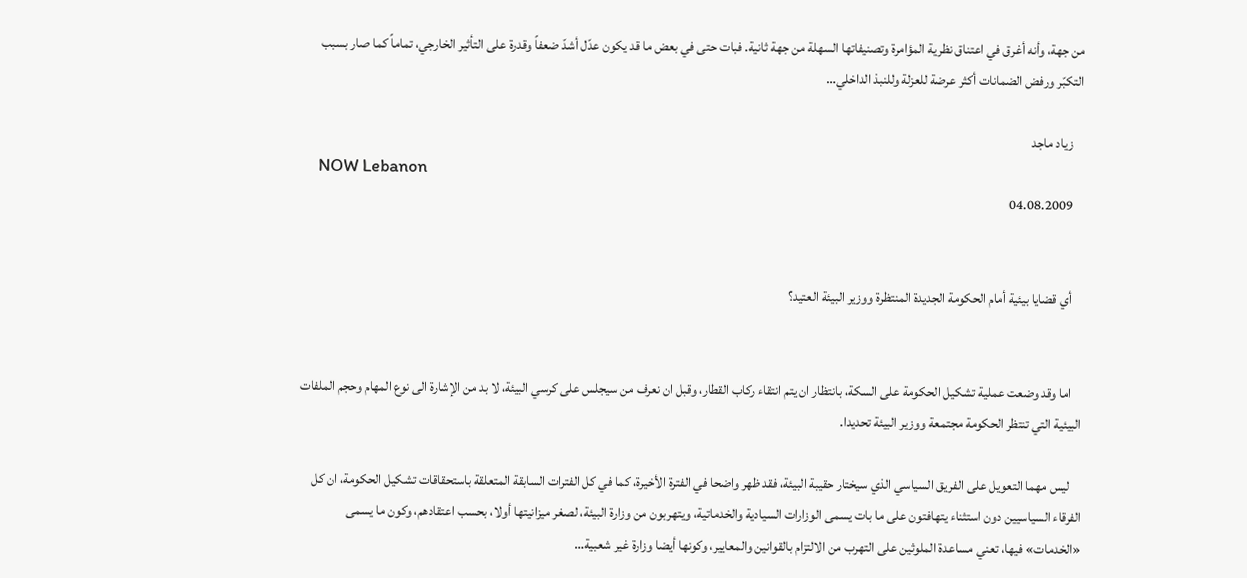من جهة، وأنه أغرق في اعتناق نظرية المؤامرة وتصنيفاتها السهلة من جهة ثانية. فبات حتى في بعض ما قد يكون عدّل أشدّ ضعفاً وقدرة على التأثير الخارجي، تماماً كما صار بسبب التكبّر ورفض الضمانات أكثر عرضة للعزلة وللنبذ الداخلي…

    زياد ماجد
    NOW Lebanon
    04.08.2009


    أي قضايا بيئية أمام الحكومة الجديدة المنتظرة ووزير البيئة العتيد؟


    اما وقد وضعت عملية تشكيل الحكومة على السكة، بانتظار ان يتم انتقاء ركاب القطار، وقبل ان نعرف من سيجلس على كرسي البيئة، لا بد من الإشارة الى نوع المهام وحجم الملفات البيئية التي تنتظر الحكومة مجتمعة ووزير البيئة تحديدا.

    ليس مهما التعويل على الفريق السياسي الذي سيختار حقيبة البيئة، فقد ظهر واضحا في الفترة الأخيرة، كما في كل الفترات السابقة المتعلقة باستحقاقات تشكيل الحكومة، ان كل الفرقاء السياسيين دون استثناء يتهافتون على ما بات يسمى الوزارات السيادية والخدماتية، ويتهربون من وزارة البيئة، لصغر ميزانيتها أولا، بحسب اعتقادهم، وكون ما يسمى «الخدمات» فيها، تعني مساعدة الملوثين على التهرب من الالتزام بالقوانين والمعايير، وكونها أيضا وزارة غير شعبية…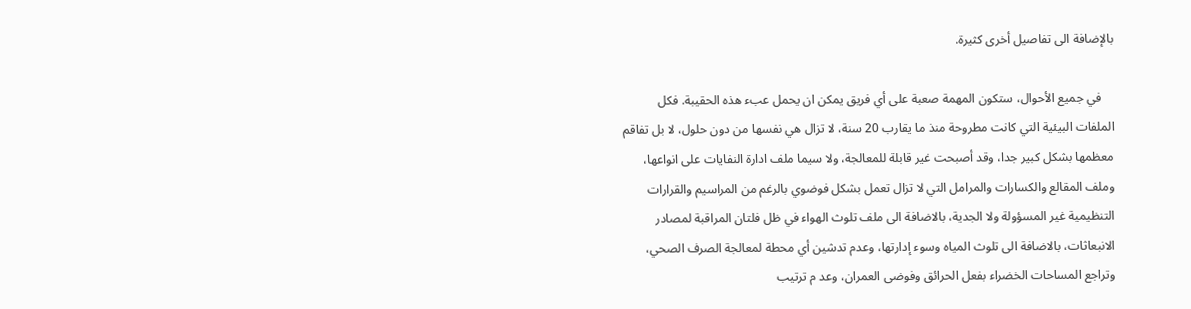بالإضافة الى تفاصيل أخرى كثيرة.

    في جميع الأحوال، ستكون المهمة صعبة على أي فريق يمكن ان يحمل عبء هذه الحقيبة. فكل الملفات البيئية التي كانت مطروحة منذ ما يقارب 20 سنة، لا تزال هي نفسها من دون حلول، لا بل تفاقم معظمها بشكل كبير جدا، وقد أصبحت غير قابلة للمعالجة، ولا سيما ملف ادارة النفايات على انواعها، وملف المقالع والكسارات والمرامل التي لا تزال تعمل بشكل فوضوي بالرغم من المراسيم والقرارات التنظيمية غير المسؤولة ولا الجدية، بالاضافة الى ملف تلوث الهواء في ظل فلتان المراقبة لمصادر الانبعاثات، بالاضافة الى تلوث المياه وسوء إدارتها، وعدم تدشين أي محطة لمعالجة الصرف الصحي، وتراجع المساحات الخضراء بفعل الحرائق وفوضى العمران، وعد م ترتيب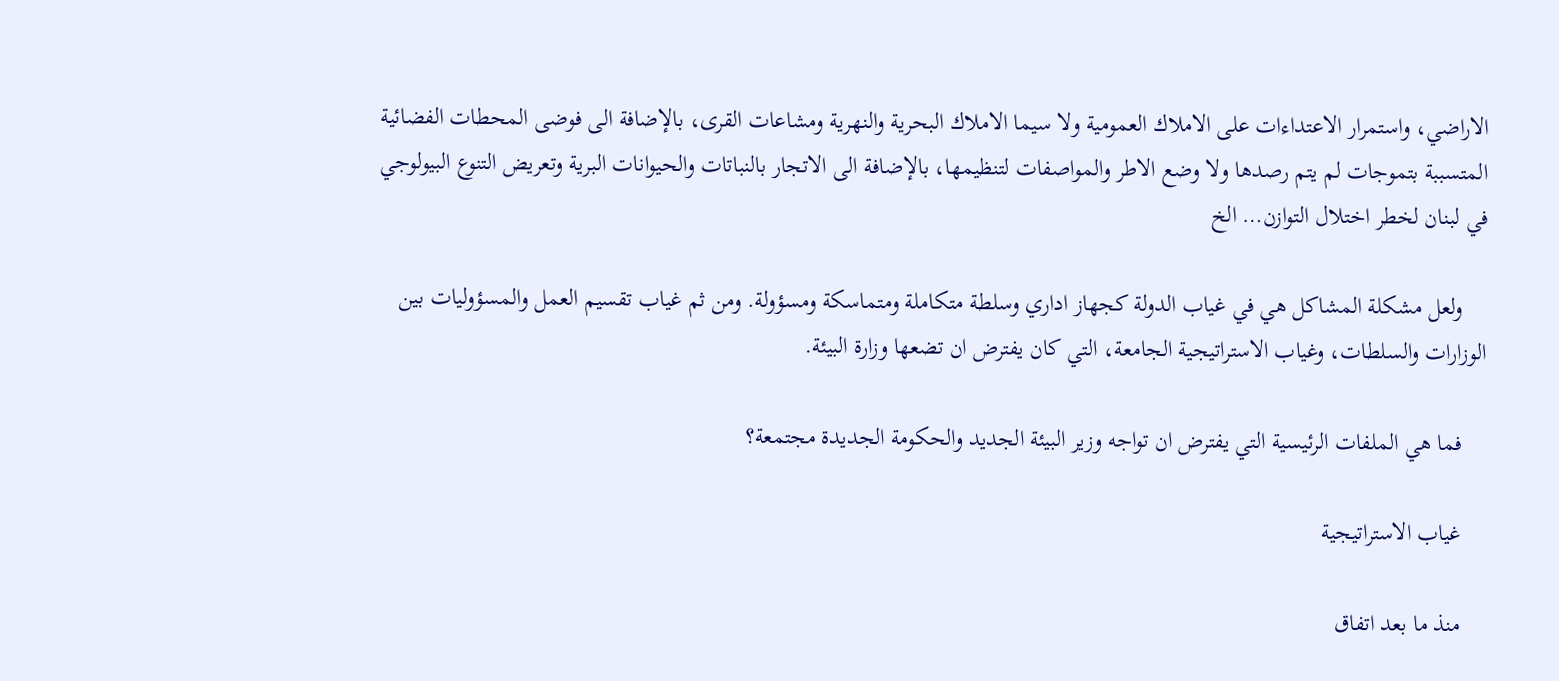الاراضي، واستمرار الاعتداءات على الاملاك العمومية ولا سيما الاملاك البحرية والنهرية ومشاعات القرى، بالإضافة الى فوضى المحطات الفضائية المتسببة بتموجات لم يتم رصدها ولا وضع الاطر والمواصفات لتنظيمها، بالإضافة الى الاتجار بالنباتات والحيوانات البرية وتعريض التنوع البيولوجي في لبنان لخطر اختلال التوازن… الخ

    ولعل مشكلة المشاكل هي في غياب الدولة كجهاز اداري وسلطة متكاملة ومتماسكة ومسؤولة. ومن ثم غياب تقسيم العمل والمسؤوليات بين الوزارات والسلطات، وغياب الاستراتيجية الجامعة، التي كان يفترض ان تضعها وزارة البيئة.

    فما هي الملفات الرئيسية التي يفترض ان تواجه وزير البيئة الجديد والحكومة الجديدة مجتمعة؟

    غياب الاستراتيجية

    منذ ما بعد اتفاق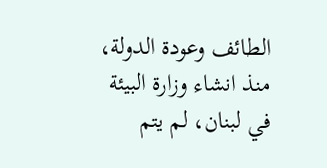الطائف وعودة الدولة، منذ انشاء وزارة البيئة في لبنان، لم يتم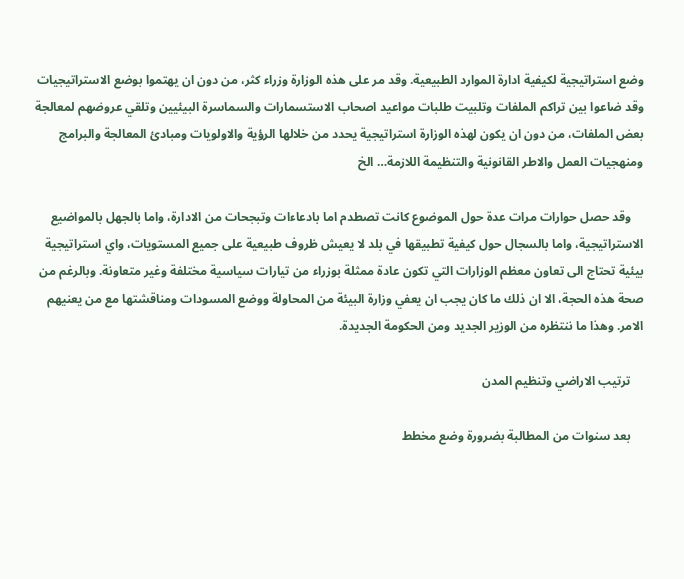وضع استراتيجية لكيفية ادارة الموارد الطبيعية. وقد مر على هذه الوزارة وزراء كثر، من دون ان يهتموا بوضع الاستراتيجيات وقد ضاعوا بين تراكم الملفات وتلبيت طلبات مواعيد اصحاب الاستسمارات والسماسرة البيئيين وتلقي عروضهم لمعالجة بعض الملفات، من دون ان يكون لهذه الوزارة استراتيجية يحدد من خلالها الرؤية والاولويات ومبادئ المعالجة والبرامج ومنهجيات العمل والاطر القانونية والتنظيمة اللازمة… الخ

    وقد حصل حوارات مرات عدة حول الموضوع كانت تصطدم اما بادعاءات وتبجحات من الادارة، واما بالجهل بالمواضيع الاستراتيجية، واما بالسجال حول كيفية تطبيقها في بلد لا يعيش ظروف طبيعية على جميع المستويات، واي استراتيجية بيئية تحتاج الى تعاون معظم الوزارات التي تكون عادة ممثلة بوزراء من تيارات سياسية مختلفة وغير متعاونة. وبالرغم من صحة هذه الحجة، الا ان ذلك ما كان يجب ان يعفي وزارة البيئة من المحاولة ووضع المسودات ومناقشتها مع من يعنيهم الامر. وهذا ما ننتظره من الوزير الجديد ومن الحكومة الجديدة.

    ترتيب الاراضي وتنظيم المدن

    بعد سنوات من المطالبة بضرورة وضع مخطط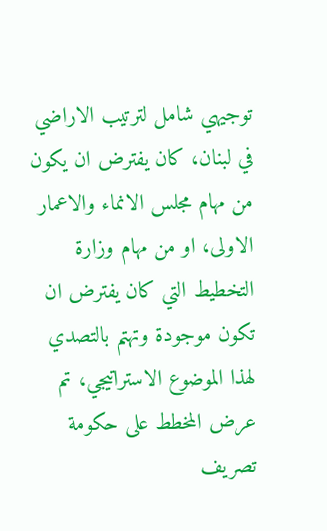توجيهي شامل لترتيب الاراضي في لبنان، كان يفترض ان يكون من مهام مجلس الانماء والاعمار الاولى، او من مهام وزارة التخطيط التي كان يفترض ان تكون موجودة وتهتم بالتصدي لهذا الموضوع الاستراتيجي، تم عرض المخطط على حكومة تصريف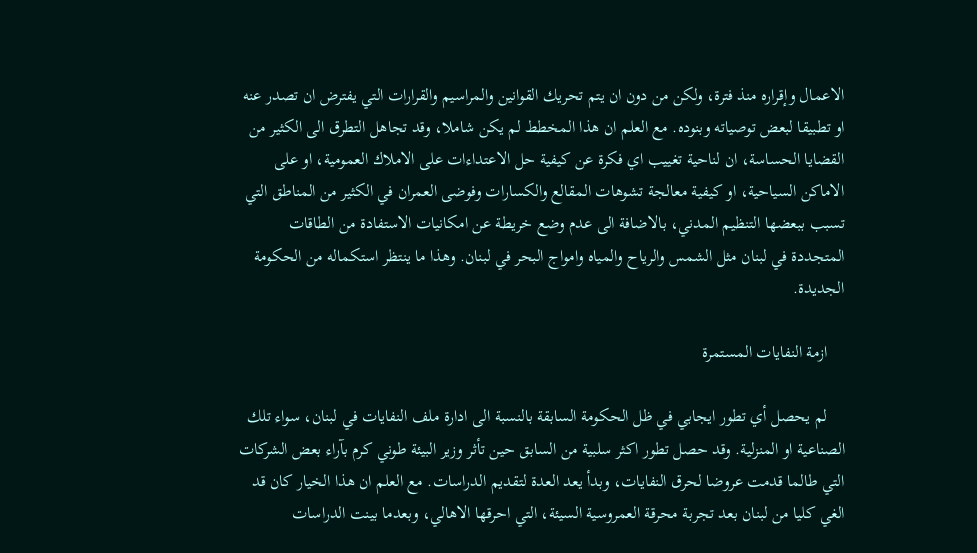الاعمال وإقراره منذ فترة، ولكن من دون ان يتم تحريك القوانين والمراسيم والقرارات التي يفترض ان تصدر عنه او تطبيقا لبعض توصياته وبنوده. مع العلم ان هذا المخطط لم يكن شاملا، وقد تجاهل التطرق الى الكثير من القضايا الحساسة، ان لناحية تغييب اي فكرة عن كيفية حل الاعتداءات على الاملاك العمومية، او على الاماكن السياحية، او كيفية معالجة تشوهات المقالع والكسارات وفوضى العمران في الكثير من المناطق التي تسبب ببعضها التنظيم المدني، بالاضافة الى عدم وضع خريطة عن امكانيات الاستفادة من الطاقات المتجددة في لبنان مثل الشمس والرياح والمياه وامواج البحر في لبنان. وهذا ما ينتظر استكماله من الحكومة الجديدة.

    ازمة النفايات المستمرة

    لم يحصل أي تطور ايجابي في ظل الحكومة السابقة بالنسبة الى ادارة ملف النفايات في لبنان، سواء تلك الصناعية او المنزلية. وقد حصل تطور اكثر سلبية من السابق حين تأثر وزير البيئة طوني كرم بآراء بعض الشركات التي طالما قدمت عروضا لحرق النفايات، وبدأ يعد العدة لتقديم الدراسات. مع العلم ان هذا الخيار كان قد الغي كليا من لبنان بعد تجربة محرقة العمروسية السيئة، التي احرقها الاهالي، وبعدما بينت الدراسات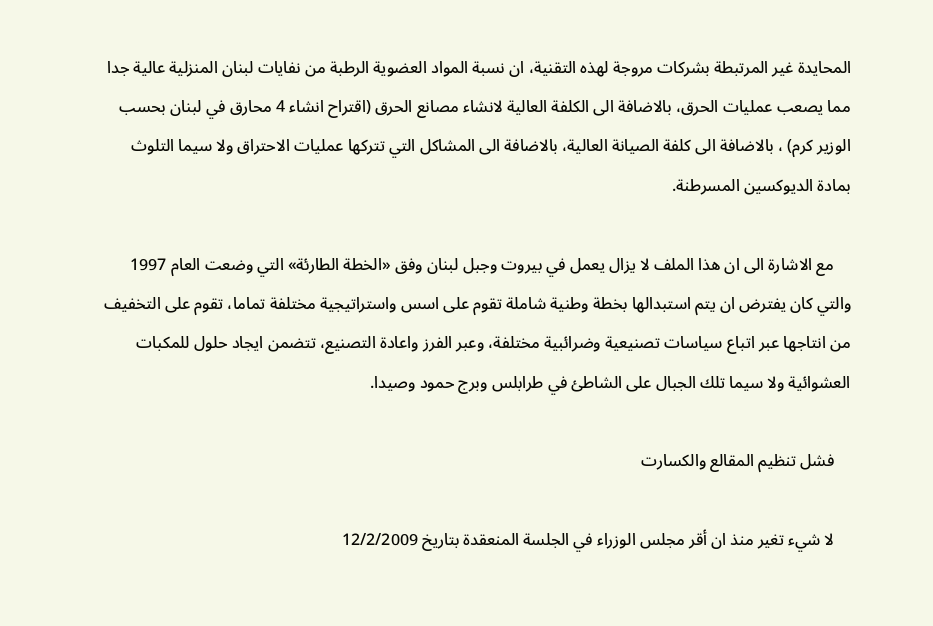المحايدة غير المرتبطة بشركات مروجة لهذه التقنية، ان نسبة المواد العضوية الرطبة من نفايات لبنان المنزلية عالية جدا مما يصعب عمليات الحرق، بالاضافة الى الكلفة العالية لانشاء مصانع الحرق (اقتراح انشاء 4 محارق في لبنان بحسب الوزير كرم) ، بالاضافة الى كلفة الصيانة العالية، بالاضافة الى المشاكل التي تتركها عمليات الاحتراق ولا سيما التلوث بمادة الديوكسين المسرطنة.

    مع الاشارة الى ان هذا الملف لا يزال يعمل في بيروت وجبل لبنان وفق «الخطة الطارئة» التي وضعت العام 1997 والتي كان يفترض ان يتم استبدالها بخطة وطنية شاملة تقوم على اسس واستراتيجية مختلفة تماما، تقوم على التخفيف من انتاجها عبر اتباع سياسات تصنيعية وضرائبية مختلفة، وعبر الفرز واعادة التصنيع، تتضمن ايجاد حلول للمكبات العشوائية ولا سيما تلك الجبال على الشاطئ في طرابلس وبرج حمود وصيدا.

    فشل تنظيم المقالع والكسارت

    لا شيء تغير منذ ان أقر مجلس الوزراء في الجلسة المنعقدة بتاريخ 12/2/2009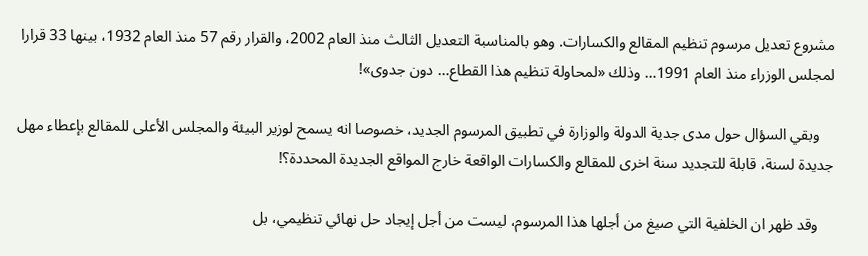مشروع تعديل مرسوم تنظيم المقالع والكسارات. وهو بالمناسبة التعديل الثالث منذ العام 2002، والقرار رقم 57 منذ العام 1932، بينها 33 قرارا لمجلس الوزراء منذ العام 1991… وذلك «لمحاولة تنظيم هذا القطاع… دون جدوى»!

    وبقي السؤال حول مدى جدية الدولة والوزارة في تطبيق المرسوم الجديد، خصوصا انه يسمح لوزير البيئة والمجلس الأعلى للمقالع بإعطاء مهل جديدة لسنة، قابلة للتجديد سنة اخرى للمقالع والكسارات الواقعة خارج المواقع الجديدة المحددة؟!

    وقد ظهر ان الخلفية التي صيغ من أجلها هذا المرسوم، ليست من أجل إيجاد حل نهائي تنظيمي، بل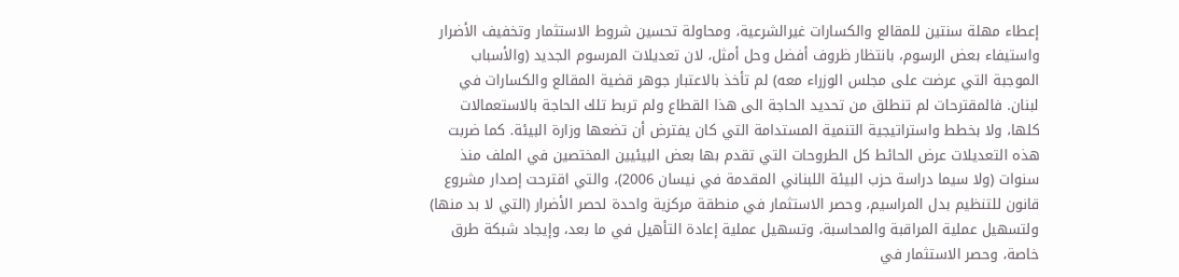إعطاء مهلة سنتين للمقالع والكسارات غيرالشرعية، ومحاولة تحسين شروط الاستثمار وتخفيف الأضرار واستيفاء بعض الرسوم، بانتظار ظروف أفضل وحل أمثل، لان تعديلات المرسوم الجديد (والأسباب الموجبة التي عرضت على مجلس الوزراء معه) لم تأخذ بالاعتبار جوهر قضية المقالع والكسارات في لبنان. فالمقترحات لم تنطلق من تحديد الحاجة الى هذا القطاع ولم تربط تلك الحاجة بالاستعمالات كلها، ولا بخطط واستراتيجية التنمية المستدامة التي كان يفترض أن تضعها وزارة البيئة. كما ضربت هذه التعديلات عرض الحائط كل الطروحات التي تقدم بها بعض البيئيين المختصين في الملف منذ سنوات (ولا سيما دراسة حزب البيئة اللبناني المقدمة في نيسان 2006)، والتي اقترحت إصدار مشروع قانون للتنظيم بدل المراسيم، وحصر الاستثمار في منطقة مركزية واحدة لحصر الأضرار (التي لا بد منها) ولتسهيل عملية المراقبة والمحاسبة، وتسهيل عملية إعادة التأهيل في ما بعد، وإيجاد شبكة طرق خاصة، وحصر الاستثمار في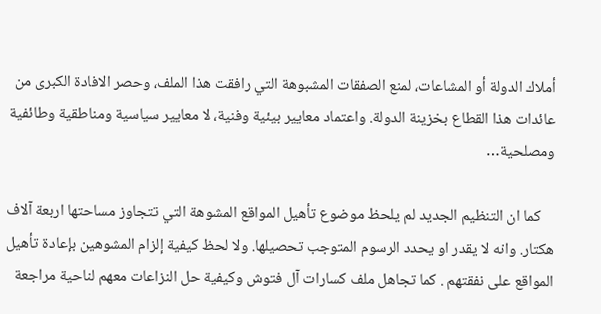أملاك الدولة أو المشاعات، لمنع الصفقات المشبوهة التي رافقت هذا الملف، وحصر الافادة الكبرى من عائدات هذا القطاع بخزينة الدولة. واعتماد معايير بيئية وفنية، لا معايير سياسية ومناطقية وطائفية ومصلحية…

    كما ان التنظيم الجديد لم يلحظ موضوع تأهيل المواقع المشوهة التي تتجاوز مساحتها اربعة آلاف هكتار. وانه لا يقدر او يحدد الرسوم المتوجب تحصيلها. ولا لحظ كيفية إلزام المشوهين بإعادة تأهيل المواقع على نفقتهم . كما تجاهل ملف كسارات آل فتوش وكيفية حل النزاعات معهم لناحية مراجعة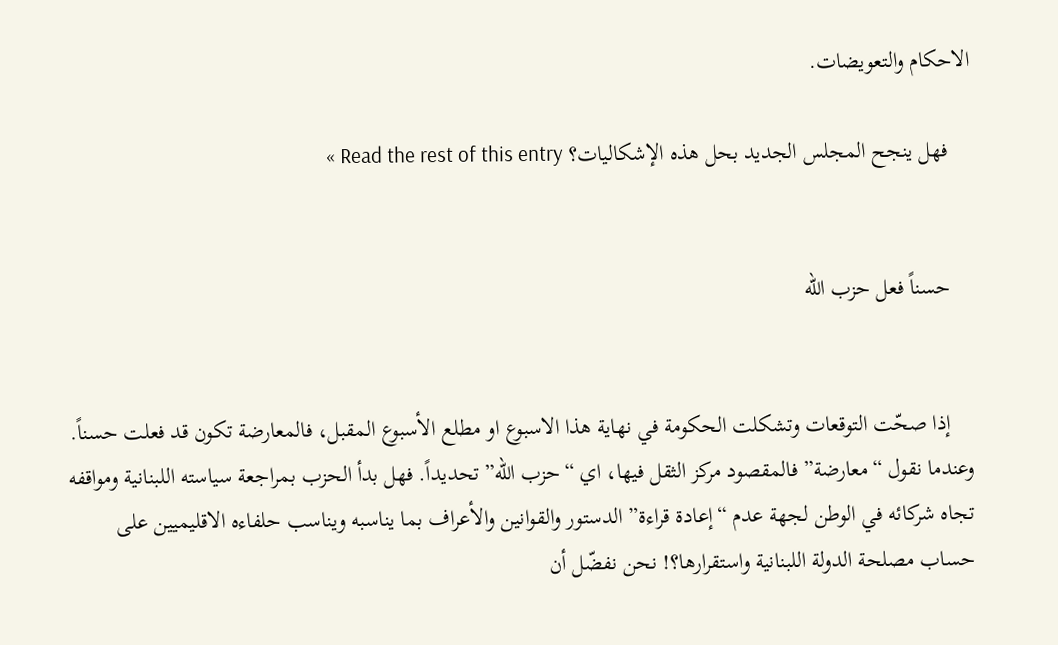الاحكام والتعويضات.

    فهل ينجح المجلس الجديد بحل هذه الإشكاليات؟ Read the rest of this entry »


    حسناً فعل حزب الله


    إذا صحّت التوقعات وتشكلت الحكومة في نهاية هذا الاسبوع او مطلع الأسبوع المقبل، فالمعارضة تكون قد فعلت حسناً. وعندما نقول “معارضة” فالمقصود مركز الثقل فيها، اي “حزب الله” تحديداً. فهل بدأ الحزب بمراجعة سياسته اللبنانية ومواقفه تجاه شركائه في الوطن لجهة عدم “إعادة قراءة” الدستور والقوانين والأعراف بما يناسبه ويناسب حلفاءه الاقليميين على حساب مصلحة الدولة اللبنانية واستقرارها؟! نحن نفضّل أن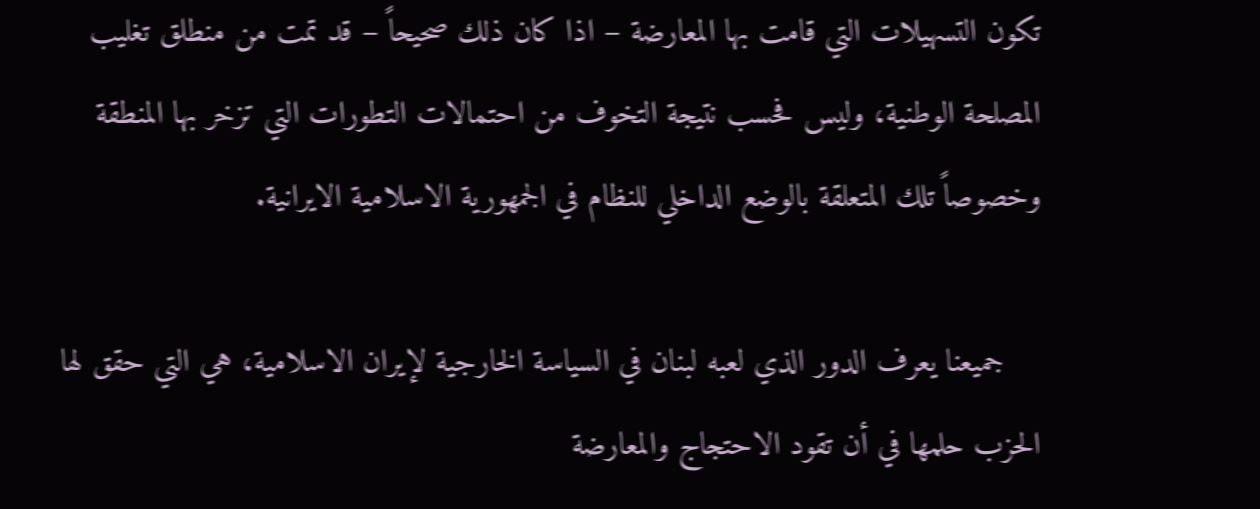تكون التسهيلات التي قامت بها المعارضة – اذا كان ذلك صحيحاً – قد تمت من منطلق تغليب المصلحة الوطنية، وليس فحسب نتيجة التخوف من احتمالات التطورات التي تزخر بها المنطقة وخصوصاً تلك المتعلقة بالوضع الداخلي للنظام في الجمهورية الاسلامية الايرانية.

    جميعنا يعرف الدور الذي لعبه لبنان في السياسة الخارجية لإيران الاسلامية، هي التي حقق لها الحزب حلمها في أن تقود الاحتجاج والمعارضة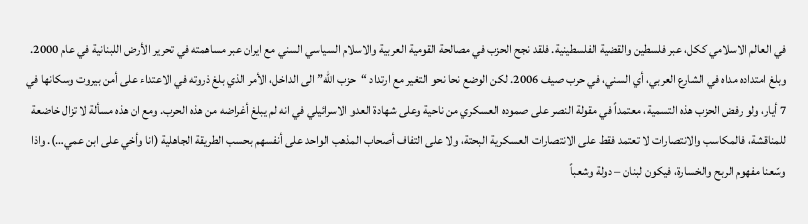في العالم الاسلامي ككل، عبر فلسطين والقضية الفلسطينية. فلقد نجح الحزب في مصالحة القومية العربية والاسلام السياسي السني مع ايران عبر مساهمته في تحرير الأرض اللبنانية في عام 2000. وبلغ امتداده مداه في الشارع العربي، أي السني، في حرب صيف 2006. لكن الوضع نحا نحو التغير مع ارتداد “حزب الله” الى الداخل، الأمر الذي بلغ ذروته في الاعتداء على أمن بيروت وسكانها في 7 أيار، ولو رفض الحزب هذه التسمية، معتمداً في مقولة النصر على صموده العسكري من ناحية وعلى شهادة العدو الاسرائيلي في انه لم يبلغ أغراضه من هذه الحرب. ومع ان هذه مسألة لا تزال خاضعة للمناقشة، فالمكاسب والانتصارات لا تعتمد فقط على الانتصارات العسكرية البحتة، ولا على التفاف أصحاب المذهب الواحد على أنفسهم بحسب الطريقة الجاهلية (انا وأخي على ابن عمي…). واذا وسّعنا مفهوم الربح والخسارة، فيكون لبنان – دولة وشعباً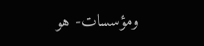ومؤسسات- هو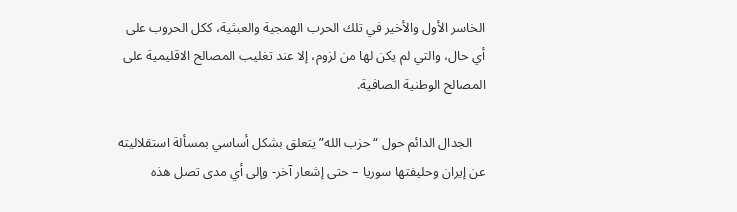الخاسر الأول والأخير في تلك الحرب الهمجية والعبثية، ككل الحروب على أي حال، والتي لم يكن لها من لزوم، إلا عند تغليب المصالح الاقليمية على المصالح الوطنية الصافية.

    الجدال الدائم حول “حزب الله” يتعلق بشكل أساسي بمسألة استقلاليته عن إيران وحليفتها سوريا – حتى إشعار آخر- وإلى أي مدى تصل هذه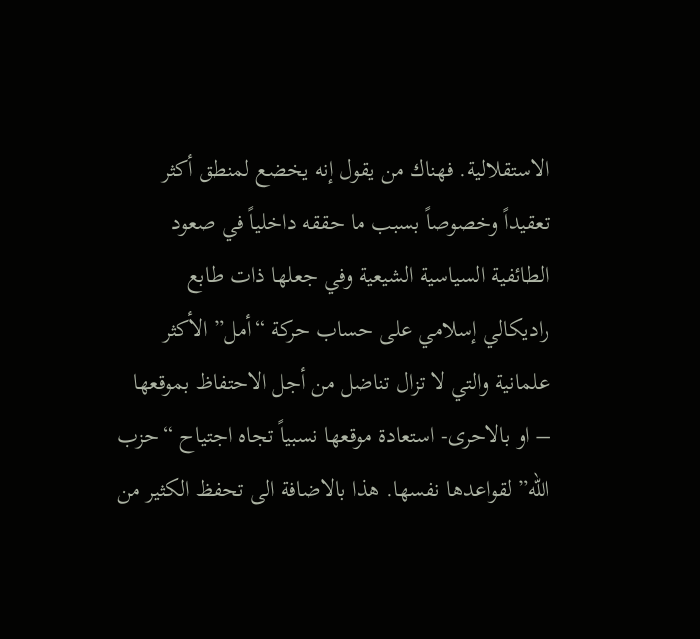الاستقلالية. فهناك من يقول إنه يخضع لمنطق أكثر تعقيداً وخصوصاً بسبب ما حققه داخلياً في صعود الطائفية السياسية الشيعية وفي جعلها ذات طابع راديكالي إسلامي على حساب حركة “أمل” الأكثر علمانية والتي لا تزال تناضل من أجل الاحتفاظ بموقعها – او بالاحرى- استعادة موقعها نسبياً تجاه اجتياح “حزب الله” لقواعدها نفسها. هذا بالاضافة الى تحفظ الكثير من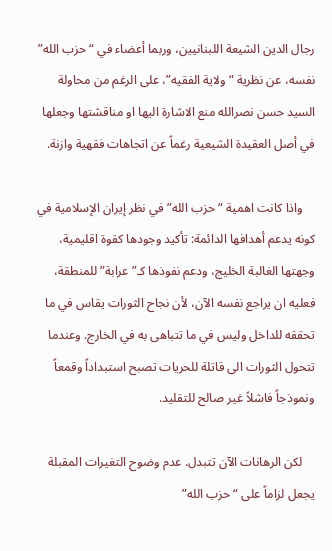رجال الدين الشيعة اللبنانيين، وربما أعضاء في “حزب الله” نفسه، عن نظرية “ولاية الفقيه”، على الرغم من محاولة السيد حسن نصرالله منع الاشارة اليها او مناقشتها وجعلها في أصل العقيدة الشيعية رغماً عن اتجاهات فقهية وازنة.

    واذا كانت اهمية “حزب الله” في نظر إيران الإسلامية في كونه يدعم أهدافها الدائمة: تأكيد وجودها كقوة اقليمية، وجهتها الغالبة الخليج، ودعم نفوذها كـ”عرابة” للمنطقة، فعليه ان يراجع نفسه الآن، لأن نجاح الثورات يقاس في ما تحققه للداخل وليس في ما تتباهى به في الخارج. وعندما تتحول الثورات الى قاتلة للحريات تصبح استبداداً وقمعاً ونموذجاً فاشلاً غير صالح للتقليد.

    لكن الرهانات الآن تتبدل. عدم وضوح التغيرات المقبلة يجعل لزاماً على “حزب الله”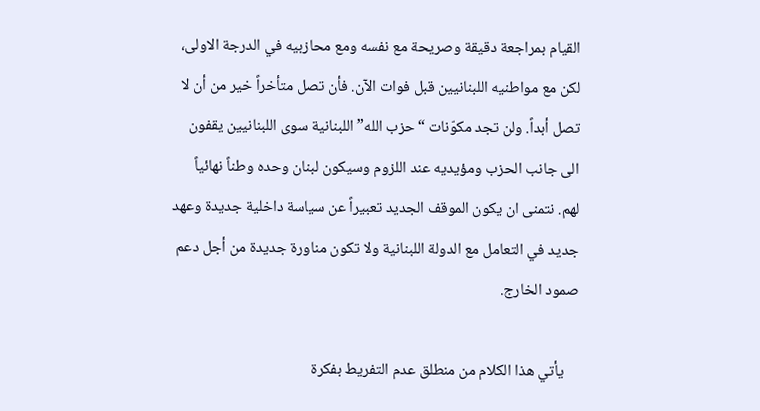القيام بمراجعة دقيقة وصريحة مع نفسه ومع محازبيه في الدرجة الاولى، لكن مع مواطنيه اللبنانيين قبل فوات الآن. فأن تصل متأخراً خير من أن لا تصل أبداً. ولن تجد مكوّنات “حزب الله” اللبنانية سوى اللبنانيين يقفون الى جانب الحزب ومؤيديه عند اللزوم وسيكون لبنان وحده وطناً نهائياً لهم. نتمنى ان يكون الموقف الجديد تعبيراً عن سياسة داخلية جديدة وعهد جديد في التعامل مع الدولة اللبنانية ولا تكون مناورة جديدة من أجل دعم صمود الخارج.

    يأتي هذا الكلام من منطلق عدم التفريط بفكرة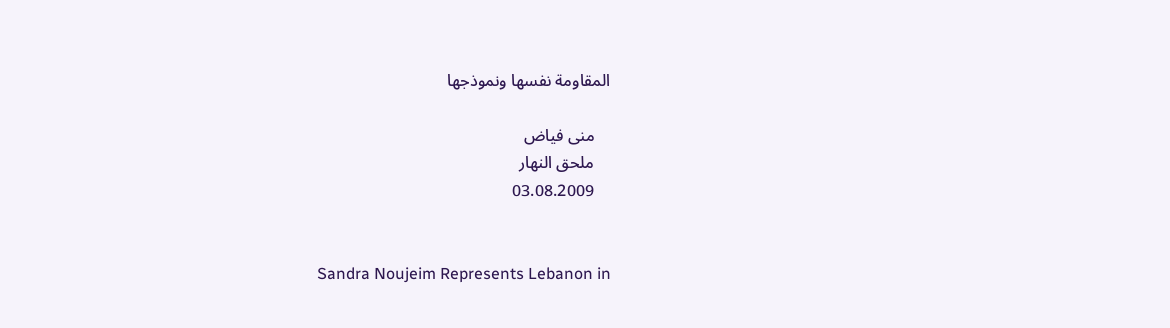المقاومة نفسها ونموذجها

    منى فياض
    ملحق النهار
    03.08.2009


    Sandra Noujeim Represents Lebanon in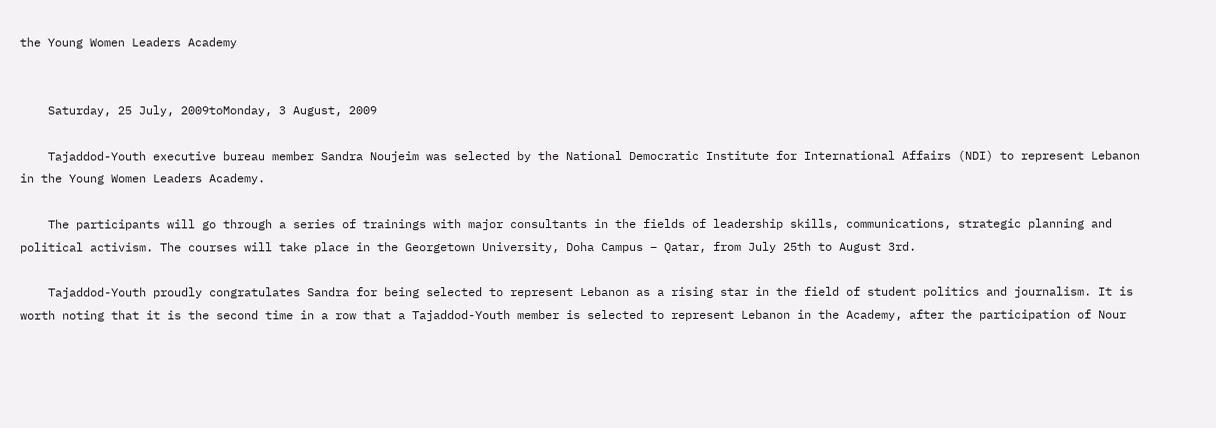the Young Women Leaders Academy


    Saturday, 25 July, 2009toMonday, 3 August, 2009

    Tajaddod-Youth executive bureau member Sandra Noujeim was selected by the National Democratic Institute for International Affairs (NDI) to represent Lebanon in the Young Women Leaders Academy.

    The participants will go through a series of trainings with major consultants in the fields of leadership skills, communications, strategic planning and political activism. The courses will take place in the Georgetown University, Doha Campus – Qatar, from July 25th to August 3rd.

    Tajaddod-Youth proudly congratulates Sandra for being selected to represent Lebanon as a rising star in the field of student politics and journalism. It is worth noting that it is the second time in a row that a Tajaddod-Youth member is selected to represent Lebanon in the Academy, after the participation of Nour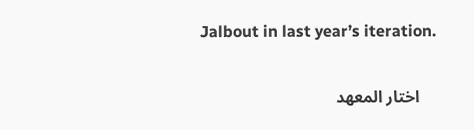Jalbout in last year’s iteration.

    اختار المعهد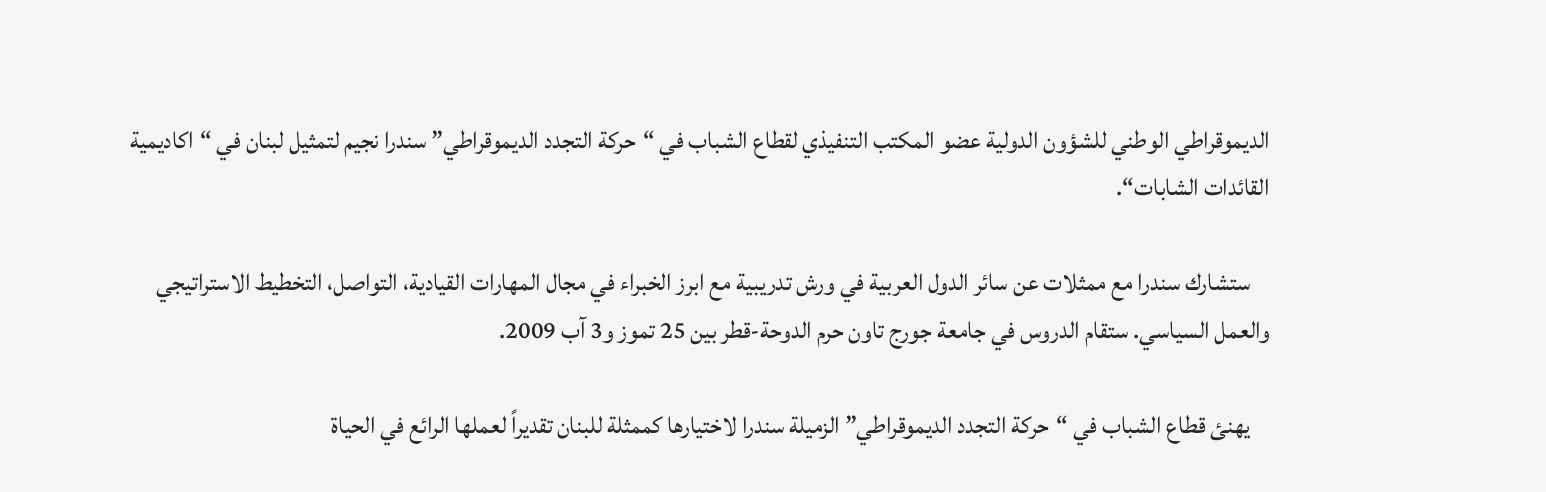الديموقراطي الوطني للشؤون الدولية عضو المكتب التنفيذي لقطاع الشباب في “حركة التجدد الديموقراطي” سندرا نجيم لتمثيل لبنان في “اكاديمية القائدات الشابات“.

    ستشارك سندرا مع ممثلات عن سائر الدول العربية في ورش تدريبية مع ابرز الخبراء في مجال المهارات القيادية، التواصل، التخطيط الاستراتيجي والعمل السياسي. ستقام الدروس في جامعة جورج تاون حرم الدوحة-قطر بين 25 تموز و3 آب 2009.

    يهنئ قطاع الشباب في “حركة التجدد الديموقراطي” الزميلة سندرا لاختيارها كممثلة للبنان تقديراً لعملها الرائع في الحياة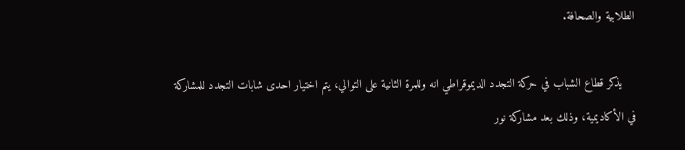الطلابية والصحافة.

    يذكر قطاع الشباب في حركة التجدد الديموقراطي انه وللمرة الثانية على التوالي، يتم اختيار احدى شابات التجدد للمشاركة في الأكاديمية، وذلك بعد مشاركة نور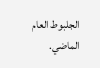الجلبوط العام الماضي.